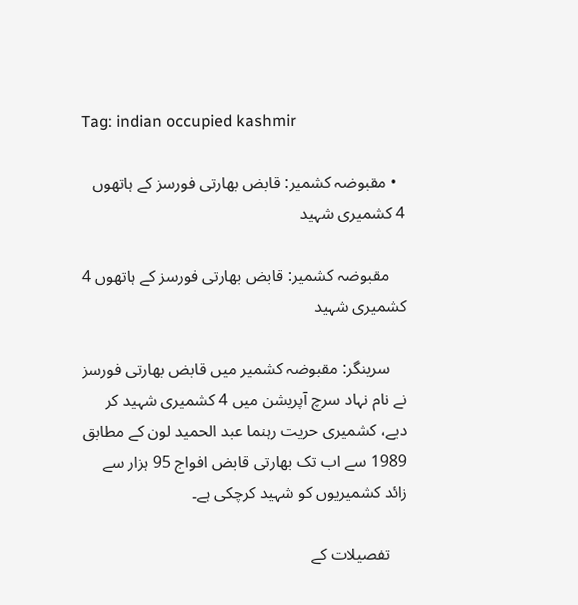Tag: indian occupied kashmir

  • مقبوضہ کشمیر: قابض بھارتی فورسز کے ہاتھوں 4 کشمیری شہید

    مقبوضہ کشمیر: قابض بھارتی فورسز کے ہاتھوں 4 کشمیری شہید

    سرینگر: مقبوضہ کشمیر میں قابض بھارتی فورسز نے نام نہاد سرچ آپریشن میں 4 کشمیری شہید کر دیے، کشمیری حریت رہنما عبد الحمید لون کے مطابق 1989 سے اب تک بھارتی قابض افواج 95 ہزار سے زائد کشمیریوں کو شہید کرچکی ہے۔

    تفصیلات کے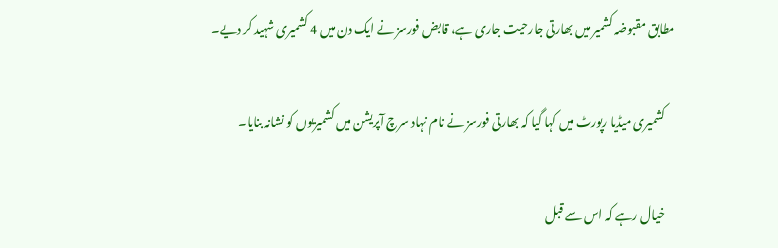مطابق مقبوضہ کشمیر میں بھارتی جارحیت جاری ہے، قابض فورسز نے ایک دن میں 4 کشمیری شہید کر دیے۔

    کشمیری میڈیا رپورٹ میں کہا گیا کہ بھارتی فورسز نے نام نہاد سرچ آپریشن میں کشمیریوں کو نشانہ بنایا۔

    خیال رہے کہ اس سے قبل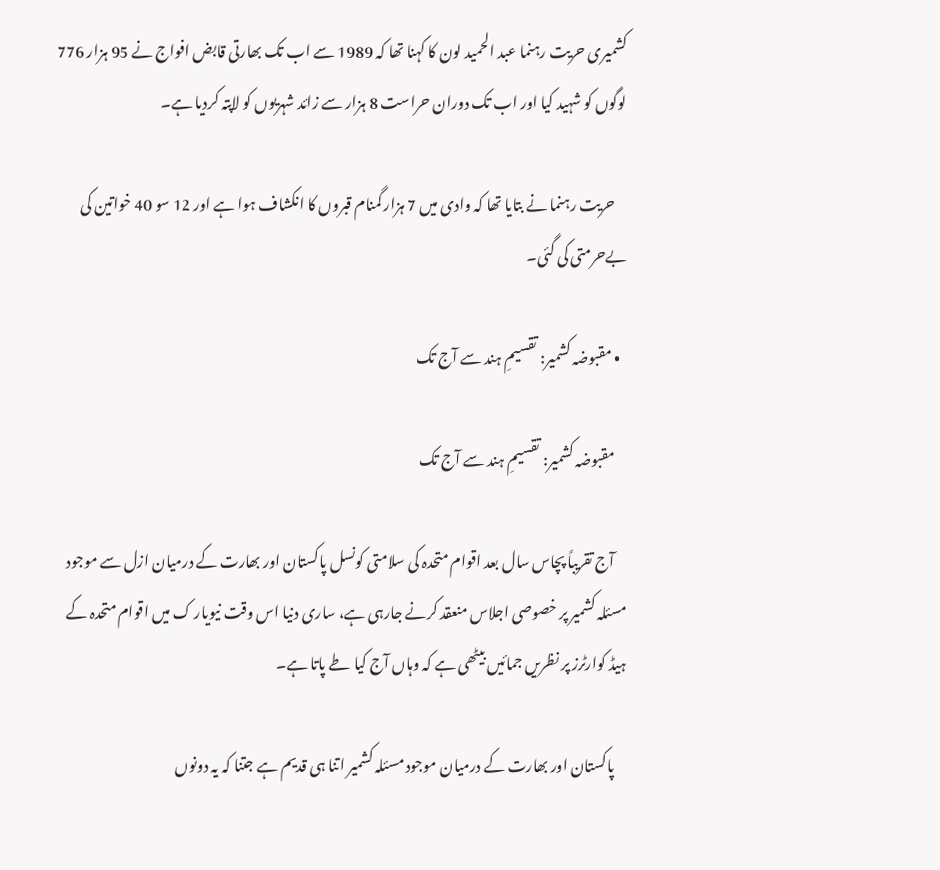کشمیری حریت رہنما عبد الحمید لون کا کہنا تھا کہ 1989 سے اب تک بھارتی قابض افواج نے 95 ہزار 776 لوگوں کو شہید کیا اور اب تک دوران حراست 8 ہزار سے زائد شہریوں کو لاپتہ کردیا ہے۔

    حریت رہنما نے بتایا تھا کہ وادی میں 7 ہزار گمنام قبروں کا انکشاف ہوا ہے اور 12 سو 40 خواتین کی بےحرمتی کی گئی۔

  • مقبوضہ کشمیر: تقسیمِ ہند سے آج تک

    مقبوضہ کشمیر: تقسیمِ ہند سے آج تک

    آج تقریباً پچاس سال بعد اقوام متحدہ کی سلامتی کونسل پاکستان اور بھارت کے درمیان ازل سے موجود مسئلہ کشمیر پر خصوصی اجلاس منعقد کرنے جارہی ہے، ساری دنیا اس وقت نیویار ک میں اقوام متحدہ کے ہیڈ کوارٹرز پر نظریں جمائیں بیٹھی ہے کہ وہاں آج کیا طے پاتا ہے۔

    پاکستان اور بھارت کے درمیان موجود مسئلہ کشمیر اتنا ہی قدیم ہے جتنا کہ یہ دونوں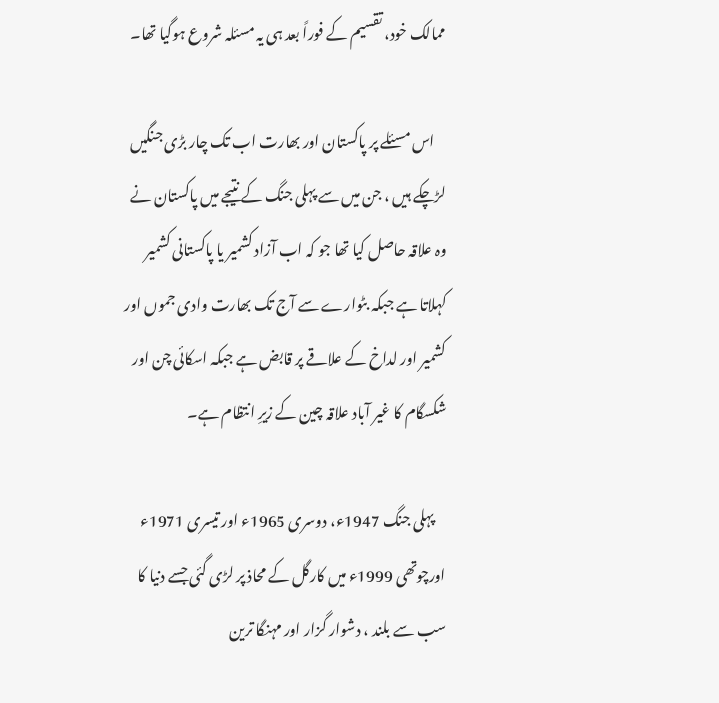ممالک خود، تقسیم کے فوراً بعد ہی یہ مسئلہ شروع ہوگیا تھا۔

    اس مسئلے پر پاکستان اور بھارت اب تک چار بڑی جنگیں لڑچکے ہیں ، جن میں سے پہلی جنگ کے نتیجے میں پاکستان نے وہ علاقہ حاصل کیا تھا جو کہ اب آزاد کشمیر یا پاکستانی کشمیر کہلاتا ہے جبکہ بٹوارے سے آج تک بھارت وادی جموں اور کشمیر اور لداخ کے علاقے پر قابض ہے جبکہ اسکائی چن اور شکسگام کا غیر آباد علاقہ چین کے زیرِ انتظام ہے۔

    پہلی جنگ 1947ء، دوسری 1965ء اور تیسری 1971ء اورچوتھی 1999ء میں کارگل کے محاذ پر لڑی گئی جسے دنیا کا سب سے بلند ، دشوار گزار اور مہنگا ترین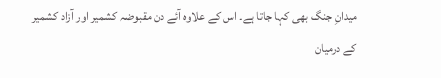میدانِ جنگ بھی کہا جاتا ہے۔ اس کے علاوہ آئے دن مقبوضہ کشمیر اور آزاد کشمیر کے درمیان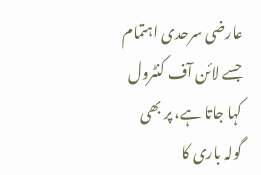عارضی سرحدی اہتمام جسے لائن آف کنٹرول کہا جاتا ہے، پر بھی گولہ باری کا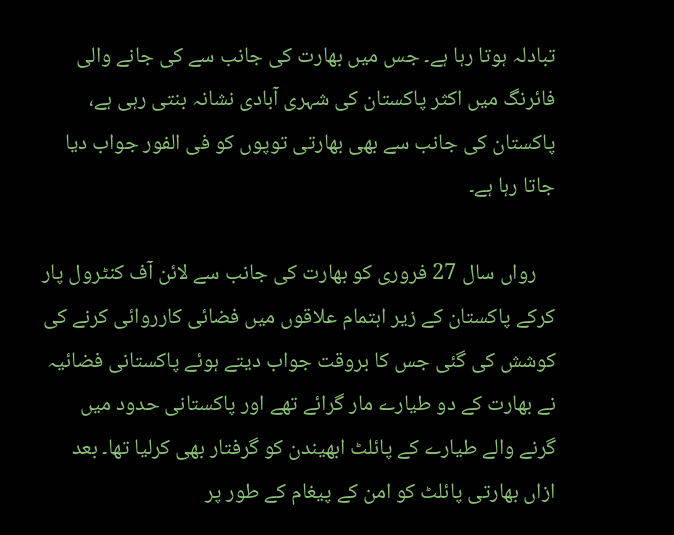تبادلہ ہوتا رہا ہے۔ جس میں بھارت کی جانب سے کی جانے والی فائرنگ میں اکثر پاکستان کی شہری آبادی نشانہ بنتی رہی ہے، پاکستان کی جانب سے بھی بھارتی توپوں کو فی الفور جواب دیا جاتا رہا ہے۔

    رواں سال 27 فروری کو بھارت کی جانب سے لائن آف کنٹرول پار کرکے پاکستان کے زیر اہتمام علاقوں میں فضائی کارروائی کرنے کی کوشش کی گئی جس کا بروقت جواب دیتے ہوئے پاکستانی فضائیہ نے بھارت کے دو طیارے مار گرائے تھے اور پاکستانی حدود میں گرنے والے طیارے کے پائلٹ ابھیندن کو گرفتار بھی کرلیا تھا۔ بعد ازاں بھارتی پائلٹ کو امن کے پیغام کے طور پر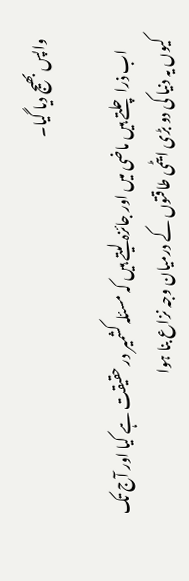واپس بھیج دیا گیا۔

    اب ذرا چلتے ہیں ماضی میں اور جائزہ لیتے ہیں کہ مسئلہ کشمیر در حقیقت ہے کیا اور آج تک کیوں یہ دنیا کی دو بڑی ایٹمی طاقتوں کے درمیان وجہ نزاع بنا ہوا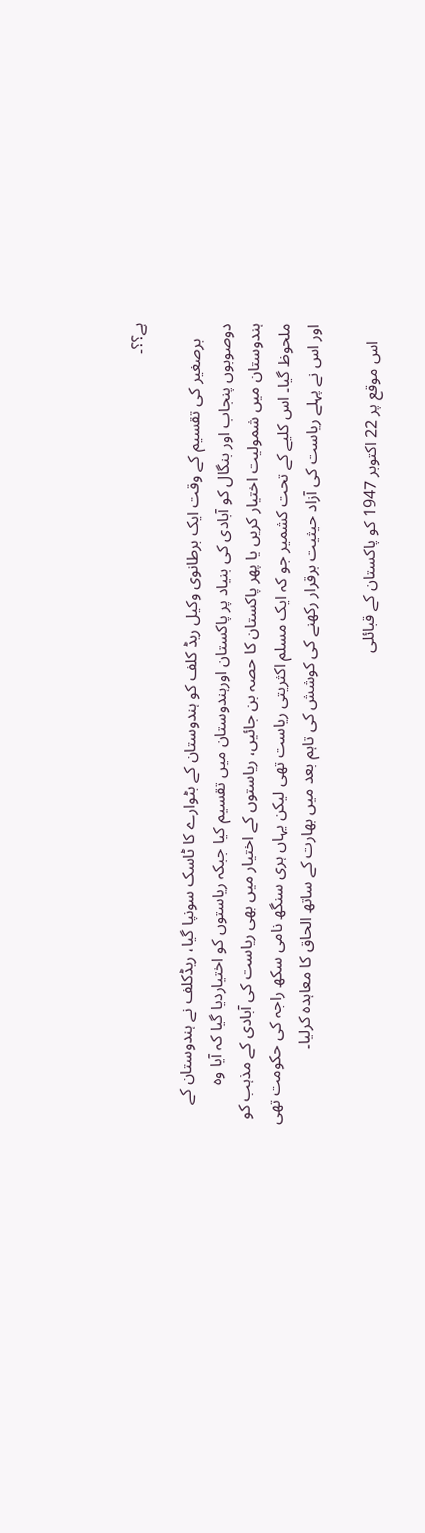ہے؟؟۔

    برصغیر کی تقسیم کے وقت ایک برطانوی وکیل ریڈ کلف کو ہندوستان کے بٹوارے کا ٹاسک سونپا گیا، ریڈکلف نے ہندوستان کے دوصوبوں پنجاب اور بنگال کو آبادی کی بنیاد پر پاکستان اورہندوستان میں تقسیم کیا جبکہ ریاستوں کو اختیاردیا گیا کہ آیا وہ ہندوستان میں شمولیت اختیار کریں یا پھر پاکستان کا حصہ بن جائیں، ریاستوں کے اختیار میں بھی ریاست کی آبادی کے مذہب کو ملحوظ گیا۔ اس کلیے کے تحت کشمیر جو کہ ایک مسلم اکثریتی ریاست تھی لیکن یہاں ہری سنگھ نامی سکھ راجہ کی حکومت تھی اور اس نے پہلے ریاست کی آزاد حیثیت برقرار رکھنے کی کوشش کی تاہم بعد میں بھارت کے ساتھ الحاق کا معاہدہ کرلیا۔

    اس موقع پر 22 اکتوبر 1947 کو پاکستان کے قبائلی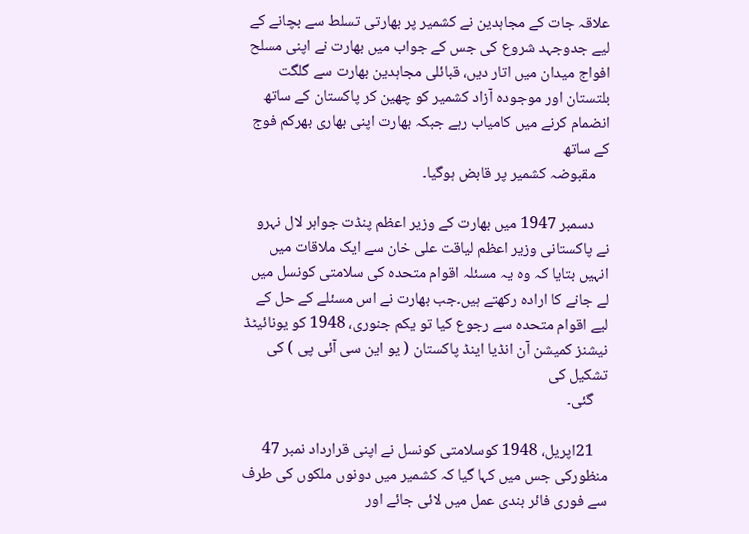علاقہ جات کے مجاہدین نے کشمیر پر بھارتی تسلط سے بچانے کے لیے جدوجہد شروع کی جس کے جواب میں بھارت نے اپنی مسلح افواج میدان میں اتار دیں، قبائلی مجاہدین بھارت سے گلگت بلتستان اور موجودہ آزاد کشمیر کو چھین کر پاکستان کے ساتھ انضمام کرنے میں کامیاب رہے جبکہ بھارت اپنی بھاری بھرکم فوج کے ساتھ
    مقبوضہ کشمیر پر قابض ہوگیا۔

    دسمبر 1947 میں بھارت کے وزیر اعظم پنڈت جواہر لال نہرو نے پاکستانی وزیر اعظم لیاقت علی خان سے ایک ملاقات میں انہیں بتایا کہ وہ یہ مسئلہ اقوام متحدہ کی سلامتی کونسل میں لے جانے کا ارادہ رکھتے ہیں۔جب بھارت نے اس مسئلے کے حل کے لیے اقوام متحدہ سے رجوع کیا تو یکم جنوری، 1948 کو یونائیٹڈ نیشنز کمیشن آن انڈیا اینڈ پاکستان ( یو این سی آئی پی ) کی تشکیل کی
    گئی۔

    21اپریل، 1948 کوسلامتی کونسل نے اپنی قرارداد نمبر 47 منظورکی جس میں کہا گیا کہ کشمیر میں دونوں ملکوں کی طرف سے فوری فائر بندی عمل میں لائی جائے اور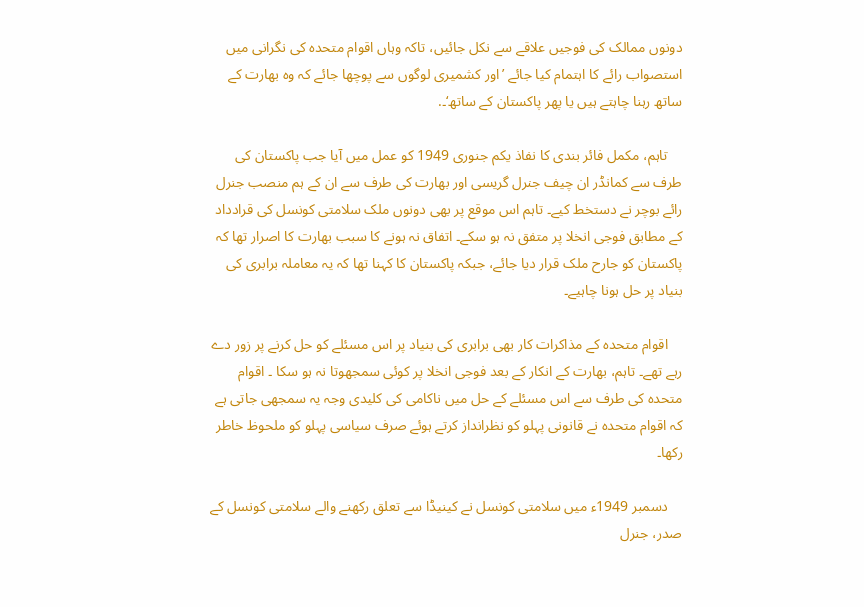دونوں ممالک کی فوجیں علاقے سے نکل جائیں، تاکہ وہاں اقوام متحدہ کی نگرانی میں استصواب رائے کا اہتمام کیا جائے ’اور کشمیری لوگوں سے پوچھا جائے کہ وہ بھارت کے ساتھ رہنا چاہتے ہیں یا پھر پاکستان کے ساتھ‘۔.

    تاہم، مکمل فائر بندی کا نفاذ یکم جنوری 1949 کو عمل میں آیا جب پاکستان کی طرف سے کمانڈر ان چیف جنرل گریسی اور بھارت کی طرف سے ان کے ہم منصب جنرل رائے بوچر نے دستخط کیے۔ تاہم اس موقع پر بھی دونوں ملک سلامتی کونسل کی قرادداد کے مطابق فوجی انخلا پر متفق نہ ہو سکے۔ اتفاق نہ ہونے کا سبب بھارت کا اصرار تھا کہ پاکستان کو جارح ملک قرار دیا جائے، جبکہ پاکستان کا کہنا تھا کہ یہ معاملہ برابری کی بنیاد پر حل ہونا چاہیے۔

    اقوام متحدہ کے مذاکرات کار بھی برابری کی بنیاد پر اس مسئلے کو حل کرنے پر زور دے رہے تھے۔ تاہم، بھارت کے انکار کے بعد فوجی انخلا پر کوئی سمجھوتا نہ ہو سکا ۔ اقوام متحدہ کی طرف سے اس مسئلے کے حل میں ناکامی کی کلیدی وجہ یہ سمجھی جاتی ہے کہ اقوام متحدہ نے قانونی پہلو کو نظرانداز کرتے ہوئے صرف سیاسی پہلو کو ملحوظ خاطر رکھا۔

    دسمبر 1949ء میں سلامتی کونسل نے کینیڈا سے تعلق رکھنے والے سلامتی کونسل کے صدر، جنرل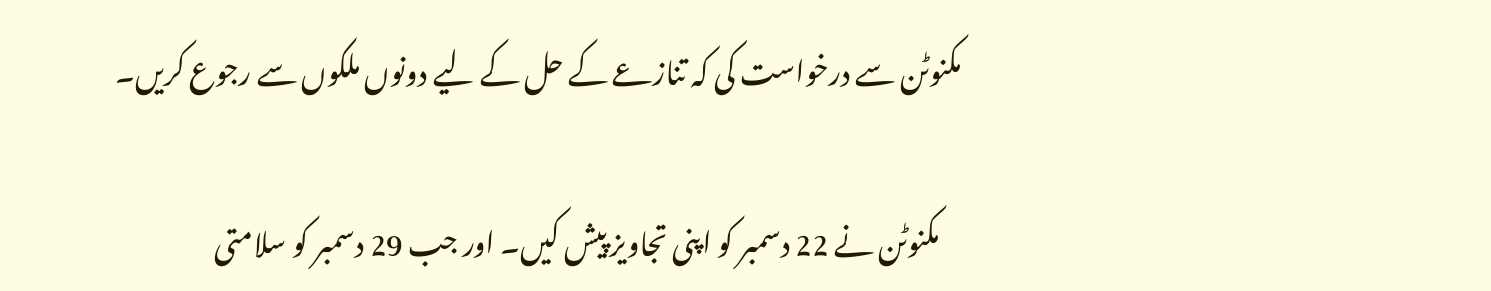مکنوٹن سے درخواست کی کہ تنازعے کے حل کے لیے دونوں ملکوں سے رجوع کریں۔

    مکنوٹن نے 22 دسمبر کو اپنی تجاویز پیش کیں۔ اور جب 29 دسمبر کو سلامتی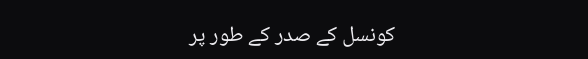کونسل کے صدر کے طور پر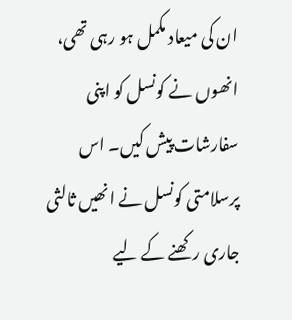ان کی میعاد مکمل ہو رہی تھی، انھوں نے کونسل کو اپنی سفارشات پیش کیں۔ اس پرسلامتی کونسل نے انھیں ثالثی جاری رکھنے کے لیے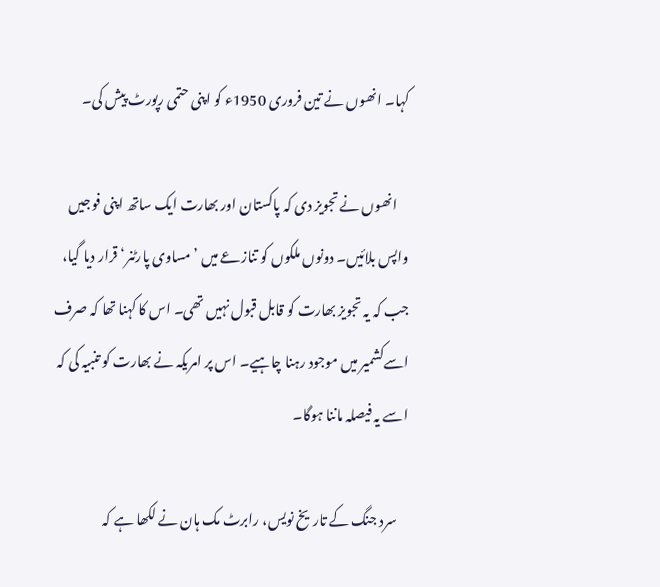کہا۔ انھوں نے تین فروری 1950ء کو اپنی حتمی رپورٹ پیش کی۔

    انھوں نے تجویز دی کہ پاکستان اور بھارت ایک ساتھ اپنی فوجیں واپس بلائیں۔ دونوں ملکوں کو تنازعے میں ’مساوی پارٹنر‘ قرار دیا گیا، جب کہ یہ تجویز بھارت کو قابل قبول نہیں تھی۔ اس کا کہنا تھا کہ صرف اسےکشمیر میں موجود رہنا چاہیے۔ اس پر امریکہ نے بھارت کو تنبیہ کی کہ اسے یہ فیصلہ ماننا ہوگا۔

    سرد جنگ کے تاریخ نویس، رابرٹ مک ہان نے لکھا ہے کہ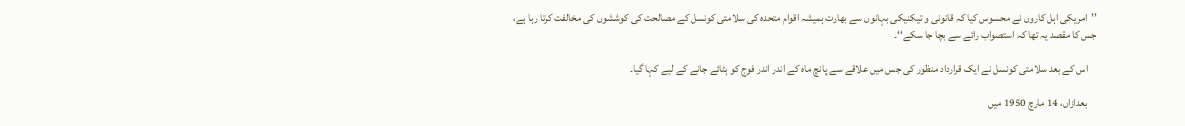’’امریکی اہل کاروں نے محسوس کیا کہ قانونی و تیکنیکی بہانوں سے بھارت ہمیشہ اقوام متحدہ کی سلامتی کونسل کے مصالحت کی کوششوں کی مخالفت کرتا رہا ہے، جس کا مقصد یہ تھا کہ استصواب رائے سے بچا جا سکے‘‘۔

    اس کے بعد سلامتی کونسل نے ایک قرارداد منظور کی جس میں علاقے سے پانچ ماہ کے اندر اندر فوج کو ہٹائے جانے کے لیے کہا گیا۔

    بعدازاں، 14 مارچ 1950 میں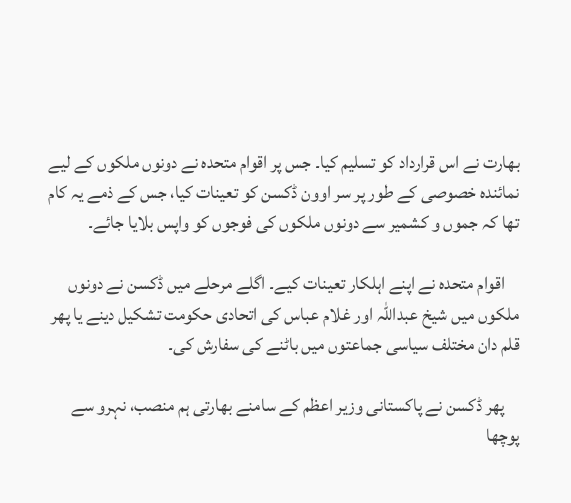بھارت نے اس قرارداد کو تسلیم کیا۔ جس پر اقوام متحدہ نے دونوں ملکوں کے لیے نمائندہ خصوصی کے طور پر سر اوون ڈکسن کو تعینات کیا، جس کے ذمے یہ کام تھا کہ جموں و کشمیر سے دونوں ملکوں کی فوجوں کو واپس بلایا جائے۔

    اقوام متحدہ نے اپنے اہلکار تعینات کیے۔ اگلے مرحلے میں ڈکسن نے دونوں ملکوں میں شیخ عبداللہ اور غلام عباس کی اتحادی حکومت تشکیل دینے یا پھر قلم دان مختلف سیاسی جماعتوں میں باٹنے کی سفارش کی۔

    پھر ڈکسن نے پاکستانی وزیر اعظم کے سامنے بھارتی ہم منصب، نہرو سے پوچھا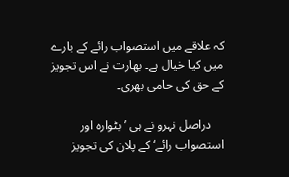کہ علاقے میں استصواب رائے کے بارے میں کیا خیال ہے۔ بھارت نے اس تجویز کے حق کی حامی بھری۔

    دراصل نہرو نے ہی ’بٹوارہ اور استصواب رائے‘ کے پلان کی تجویز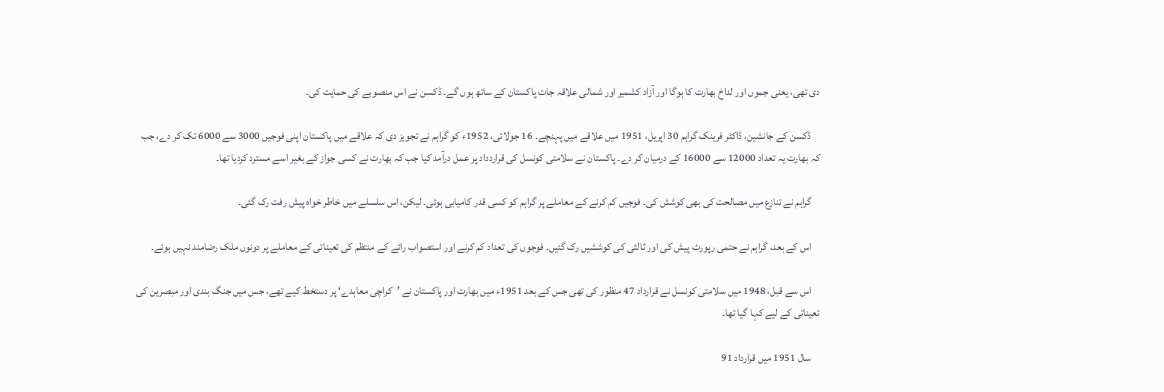دی تھی، یعنی جموں اور لداخ بھارت کا ہوگا اور آزاد کشمیر اور شمالی علاقہ جات پاکستان کے ساتھ ہوں گے۔ ڈکسن نے اس منصوبے کی حمایت کی۔

    ڈکسن کے جانشین، ڈاکٹر فرینک گراہم 30 اپریل، 1951 میں علاقے میں پہنچے۔ 16 جولائی، 1952ء کو گراہم نے تجویز دی کہ علاقے میں پاکستان اپنی فوجیں 3000 سے 6000 تک کر دے، جب کہ بھارت یہ تعداد 12000 سے 16000 کے درمیان کر دے۔ پاکستان نے سلامتی کونسل کی قراردداد پر عمل درآمد کیا جب کہ بھارت نے کسی جواز کے بغیر اسے مسترد کردیا تھا۔

    گراہم نے تنازع میں مصالحت کی بھی کوشش کی۔ فوجیں کم کرنے کے معاملے پر گراہم کو کسی قدر کامیابی ہوئی۔ لیکن، اس سلسلے میں خاطر خواہ پیش رفت رک گئی۔

    اس کے بعد، گراہم نے حتمی رپورٹ پیش کی اور ثالثی کی کوششیں رک گئیں۔ فوجوں کی تعداد کم کرنے اور استصواب رائے کے منتظم کی تعیناتی کے معاملے پر دونوں ملک رضامند نہیں ہوئے۔

    اس سے قبل، 1948 میں سلامتی کونسل نے قرارداد 47 منظور کی تھی جس کے بعد 1951ء میں بھارت اور پاکستان نے ’کراچی معاہدے‘ پر دستخط کیے تھے، جس میں جنگ بندی اور مبصرین کی تعیناتی کے لیے کہا گیا تھا۔

    سال 1951 میں قرارداد 91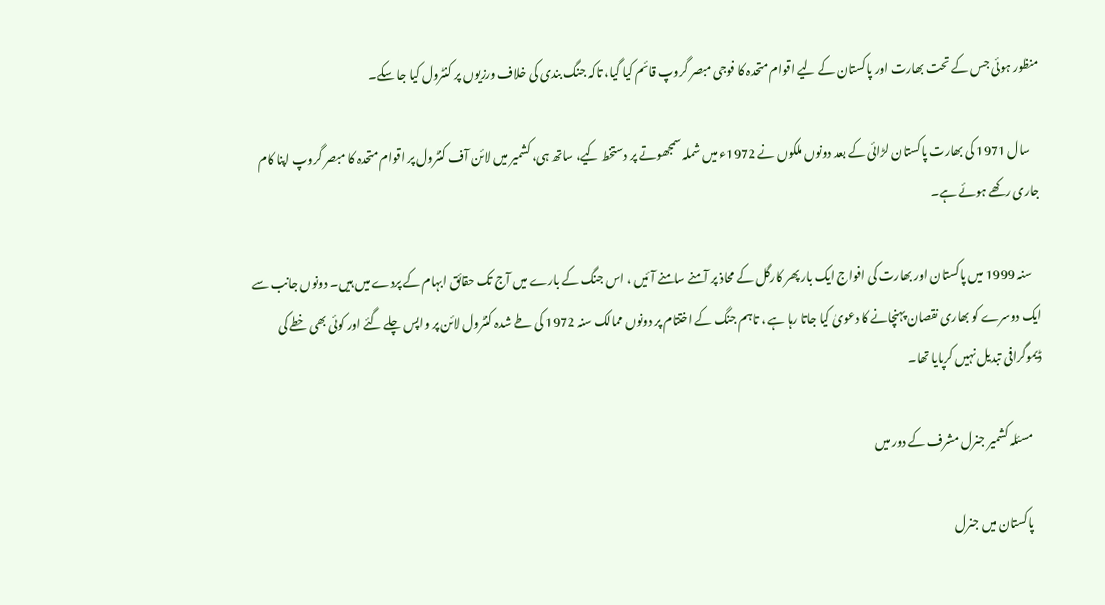منظور ہوئی جس کے تحت بھارت اور پاکستان کے لیے اقوام متحدہ کا فوجی مبصر گروپ قائم کیا گیا، تاکہ جنگ بندی کی خلاف ورزیوں پر کنٹرول کیا جا سکے۔

    سال 1971 کی بھارت پاکستان لڑائی کے بعد دونوں ملکوں نے 1972ء میں شملہ سمجھوتے پر دستخط کیے، ساتھ ہی، کشمیر میں لائن آف کنٹرول پر اقوام متحدہ کا مبصر گروپ اپنا کام جاری رکھے ہوئے ہے۔

    سنہ 1999 میں پاکستان اور بھارت کی افواج ایک بار پھر کارگل کے محاذ پر آمنے سامنے آئیں ، اس جنگ کے بارے میں آج تک حقائق ابہام کے پردے میں ہیں۔ دونوں جانب سے ایک دوسرے کو بھاری نقصان پہنچانے کا دعویٰ کیا جاتا رہا ہے ، تاہم جنگ کے اختتام پر دونوں ممالک سنہ 1972 کی طے شدہ کنٹرول لائن پر واپس چلے گئے اور کوئی بھی خطے کی ڈیموگرافی تبدیل نہیں کرپایا تھا۔

    مسئلہ کشمیر جنرل مشرف کے دور میں

    پاکستان میں جنرل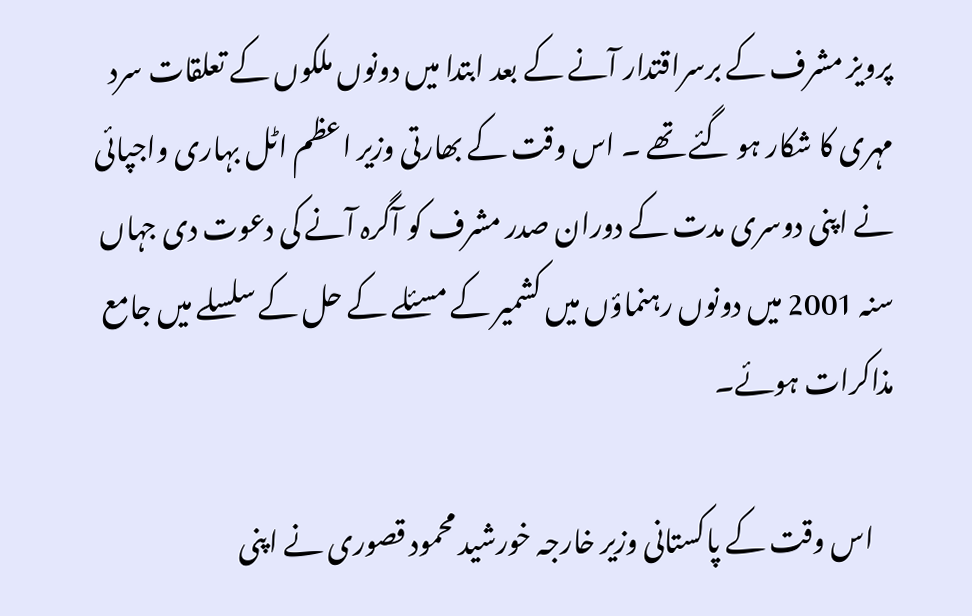پرویز مشرف کے برسراقتدار آنے کے بعد ابتدا میں دونوں ملکوں کے تعلقات سرد مہری کا شکار ہو گئے تھے ۔ اس وقت کے بھارتی وزیر اعظم اٹل بہاری واجپائی نے اپنی دوسری مدت کے دوران صدر مشرف کو آگرہ آنے کی دعوت دی جہاں سنہ 2001 میں دونوں رہنماؤں میں کشمیر کے مسئلے کے حل کے سلسلے میں جامع مذاکرات ہوئے۔

    اس وقت کے پاکستانی وزیر خارجہ خورشید محمود قصوری نے اپنی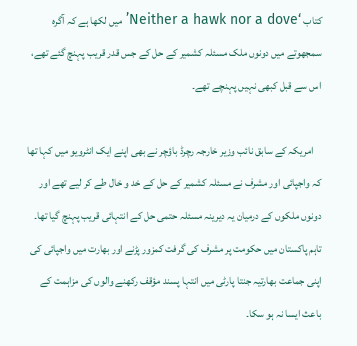کتاب ‘Neither a hawk nor a dove’ میں لکھا ہے کہ آگرہ سمجھوتے میں دونوں ملک مسئلہ کشمیر کے حل کے جس قدر قریب پہنچ گئے تھے، اس سے قبل کبھی نہیں پہنچے تھے۔

    امریکہ کے سابق نائب وزیر خارجہ رچرڈ باؤچر نے بھی اپنے ایک انٹرویو میں کہا تھا کہ واجپائی اور مشرف نے مسئلہ کشمیر کے حل کے خد و خال طے کر لیے تھے اور دونوں ملکوں کے درمیان یہ دیرینہ مسئلہ حتمی حل کے انتہائی قریب پہنچ گیا تھا۔ تاہم پاکستان میں حکومت پر مشرف کی گرفت کمزور پڑنے اور بھارت میں واجپائی کی اپنی جماعت بھارتیہ جنتا پارٹی میں انتہا پسند مؤقف رکھنے والوں کی مزاہمت کے باعث ایسا نہ ہو سکا۔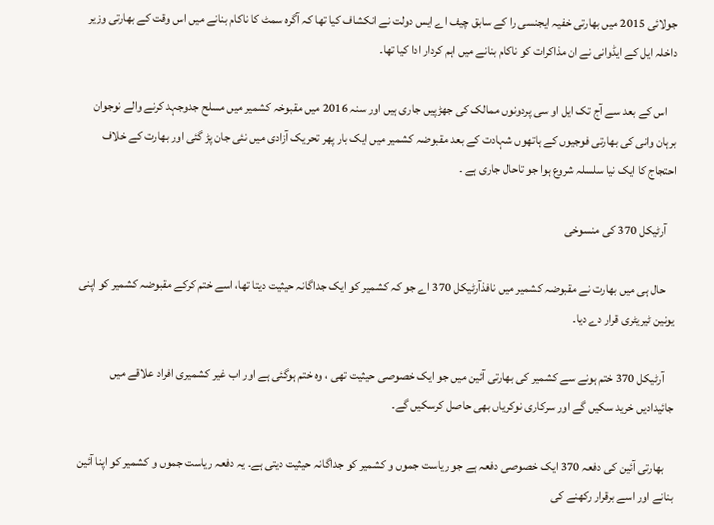جولائی 2015 میں بھارتی خفیہ ایجنسی را کے سابق چیف اے ایس دولت نے انکشاف کیا تھا کہ آگرہ سمٹ کا ناکام بنانے میں اس وقت کے بھارتی وزیر داخلہ ایل کے ایڈوانی نے ان مذاکرات کو ناکام بنانے میں اہم کردار ادا کیا تھا۔

    اس کے بعد سے آج تک ایل او سی پردونوں ممالک کی جھڑپیں جاری ہیں اور سنہ 2016 میں مقبوخہ کشمیر میں مسلح جدوجہد کرنے والے نوجوان برہان وانی کی بھارتی فوجیوں کے ہاتھوں شہادت کے بعد مقبوضہ کشمیر میں ایک بار پھر تحریک آزادی میں نئی جان پڑ گئی اور بھارت کے خلاف احتجاج کا ایک نیا سلسلہ شروع ہوا جو تاحال جاری ہے ۔

    آرٹیکل 370 کی منسوخی

    حال ہی میں بھارت نے مقبوضہ کشمیر میں نافذآرٹیکل 370 اے جو کہ کشمیر کو ایک جداگانہ حیثیت دیتا تھا، اسے ختم کرکے مقبوضہ کشمیر کو اپنی یونین ٹیریٹری قرار دے دیا۔

    آرٹیکل 370 ختم ہونے سے کشمیر کی بھارتی آئین میں جو ایک خصوصی حیثیت تھی ، وہ ختم ہوگئی ہے اور اب غیر کشمیری افراد علاقے میں جائیدادیں خرید سکیں گے اور سرکاری نوکریاں بھی حاصل کرسکیں گے۔

    بھارتی آئین کی دفعہ 370 ایک خصوصی دفعہ ہے جو ریاست جموں و کشمیر کو جداگانہ حیثیت دیتی ہے۔ یہ دفعہ ریاست جموں و کشمیر کو اپنا آئین بنانے اور اسے برقرار رکھنے کی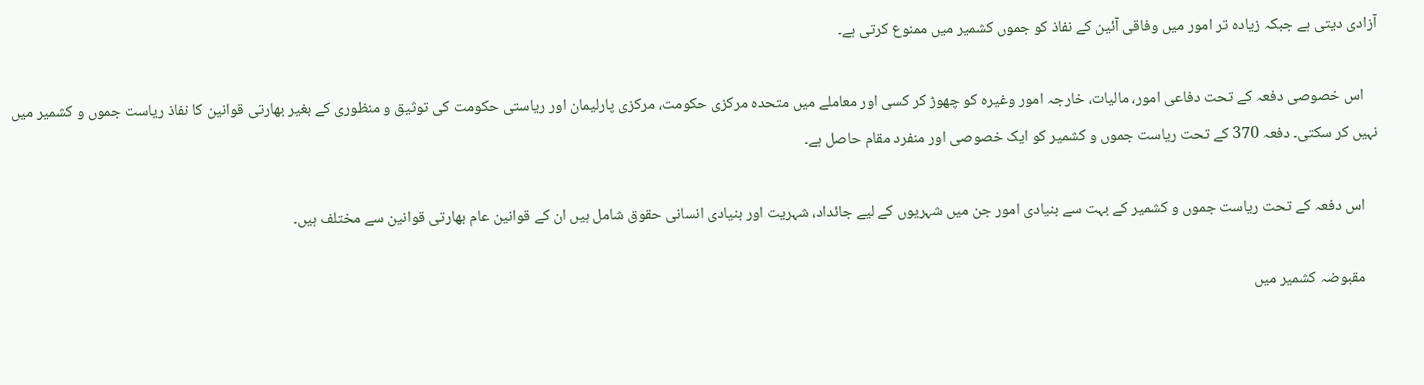آزادی دیتی ہے جبکہ زیادہ تر امور میں وفاقی آئین کے نفاذ کو جموں کشمیر میں ممنوع کرتی ہے۔

    اس خصوصی دفعہ کے تحت دفاعی امور، مالیات، خارجہ امور وغیرہ کو چھوڑ کر کسی اور معاملے میں متحدہ مرکزی حکومت، مرکزی پارلیمان اور ریاستی حکومت کی توثیق و منظوری کے بغیر بھارتی قوانین کا نفاذ ریاست جموں و کشمیر میں نہیں کر سکتی۔ دفعہ 370 کے تحت ریاست جموں و کشمیر کو ایک خصوصی اور منفرد مقام حاصل ہے۔

    اس دفعہ کے تحت ریاست جموں و کشمیر کے بہت سے بنیادی امور جن میں شہریوں کے لیے جائداد، شہریت اور بنیادی انسانی حقوق شامل ہیں ان کے قوانین عام بھارتی قوانین سے مختلف ہیں۔

    مقبوضہ کشمیر میں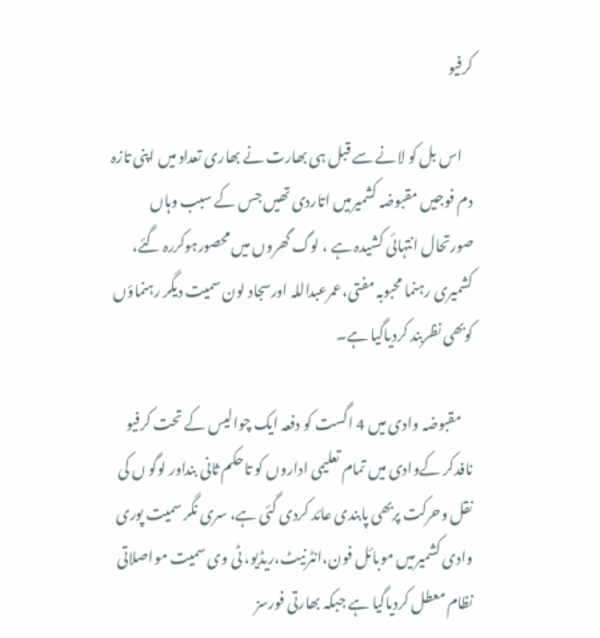کرفیو

    اس بل کو لانے سے قبل ہی بھارت نے بھاری تعداد میں اپنی تازہ دم فوجیں مقبوضہ کشمیرمیں اتاردی تھیں جس کے سبب وہاں صورتحال انتہائی کشیدہ ہے ، لوگ گھروں میں محصورہوکررہ گئے، کشمیری رہنما محبوبہ مفتی،عمرعبداللہ اورسجاد لون سمیت دیگر رہنماؤں کوبھی نظربند کردیاگیا ہے۔

    مقبوضہ وادی میں 4 اگست کو دفعہ ایک چوالیس کے تحت کرفیو نافدکر کےوادی میں تمام تعلیمی اداروں کو تاحکم ثانی بنداور لوگو ں کی نقل وحرکت پربھی پابندی عائد کردی گئی ہے، سری نگر سمیت پوری وادی کشمیرمیں موبائل فون،انٹرنیٹ،ریڈیو، ٹی وی سمیت مواصلاتی نظام معطل کردیاگیا ہے جبکہ بھارتی فورسز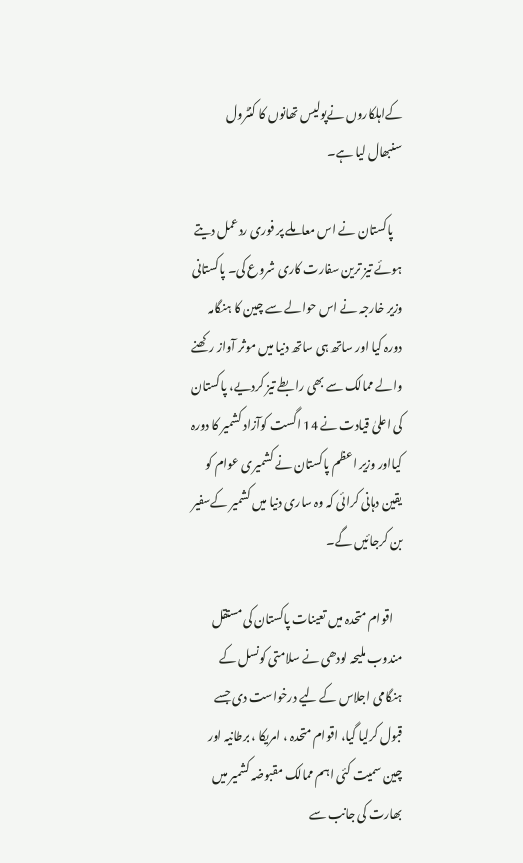کےاہلکاروں نےپولیس تھانوں کا کنٹرول سنبھال لیا ہے۔

    پاکستان نے اس معاملے پر فوری ردعمل دیتے ہوئے تیز ترین سفارت کاری شروع کی۔ پاکستانی وزیر خارجہ نے اس حوالے سے چین کا ہنگامہ دورہ کیا اور ساتھ ہی ساتھ دنیا میں موثر آواز رکھنے والے ممالک سے بھی رابطے تیز کردیے، پاکستان کی اعلیٰ قیادت نے 14 اگست کوآزاد کشمیر کا دورہ کیااور وزیر اعظم پاکستان نے کشمیری عوام کو یقین دہانی کرائی کہ وہ ساری دنیا میں کشمیر کےسفیر بن کرجائیں گے۔

    اقوام متحدہ میں تعینات پاکستان کی مستقل مندوب ملیحہ لودھی نے سلامتی کونسل کے ہنگامی اجلاس کے لیے درخواست دی جسے قبول کرلیا گیا، اقوام متحدہ ، امریکا ، برطانیہ اور چین سمیت کئی اہم ممالک مقبوضہ کشمیر میں بھارت کی جانب سے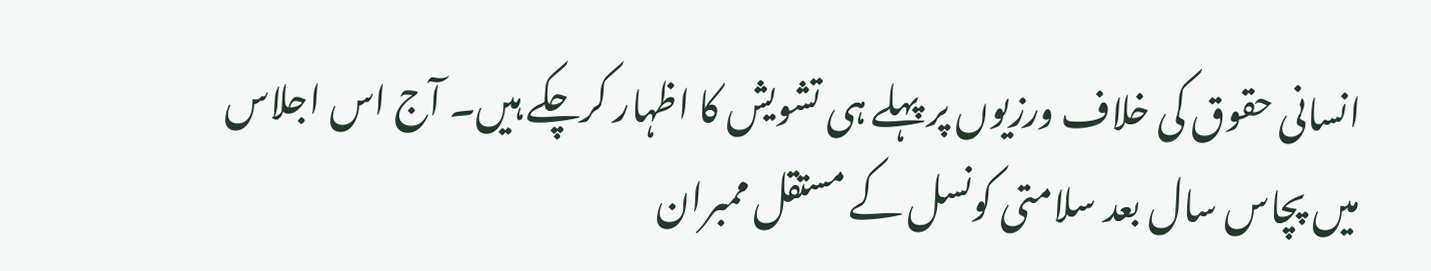انسانی حقوق کی خلاف ورزیوں پر پہلے ہی تشویش کا اظہار کرچکے ہیں۔ آج اس اجلاس میں پچاس سال بعد سلامتی کونسل کے مستقل ممبران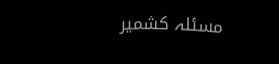مسئلہ کشمیر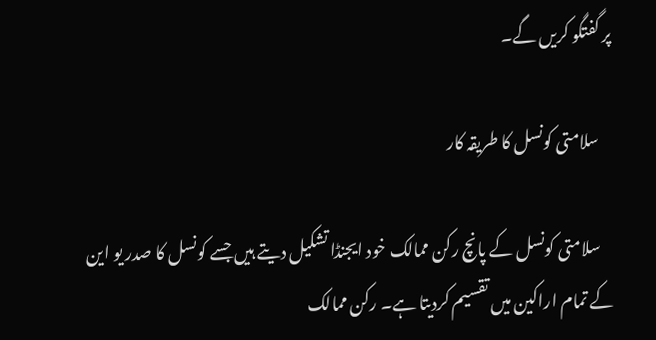پر گفتگو کریں گے۔

    سلامتی کونسل کا طریقہ کار

    سلامتی کونسل کے پانچ رکن ممالک خود ایجنڈا تشکیل دیتے ہیں جسے کونسل کا صدر یو این کے تمام اراکین میں تقسیم کردیتا ہے۔ رکن ممالک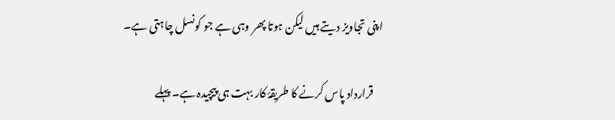اپنی تجاویز دیتے ہیں لیکن ہوتا پھر وہی ہے جو کونسل چاہتی ہے۔

    قرارداد پاس کرنے کا طریقۂ کار بہت ہی پیچیدہ ہے۔ پہلے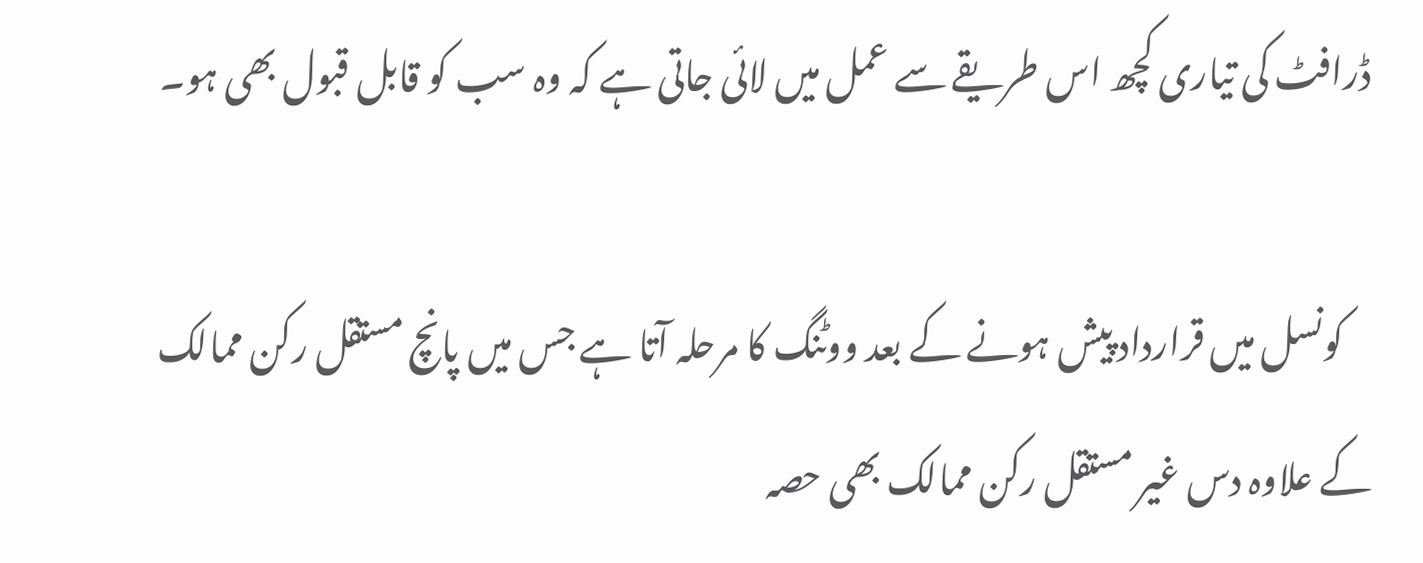ڈرافٹ کی تیاری کچھ اس طریقے سے عمل میں لائی جاتی ہے کہ وہ سب کو قابل قبول بھی ہو۔

    کونسل میں قرارداد پیش ہونے کے بعد ووٹنگ کا مرحلہ آتا ہے جس میں پانچ مستقل رکن ممالک کے علاوہ دس غیر مستقل رکن ممالک بھی حصہ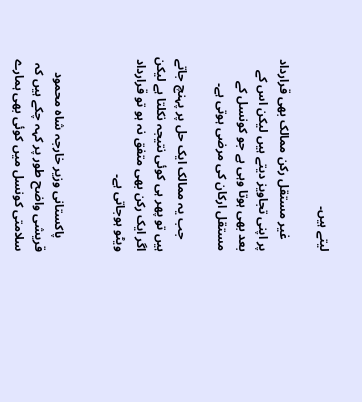لیتے ہیں۔

    غیر مستقل رکن ممالک بھی قرارداد پر اپنی تجاویز دیتے ہیں لیکن اس کے بعد بھی ہوتا وہی ہے جو کونسل کے مستقل ارکان کی مرضی ہوتی ہے۔

    جب یہ ممالک ایک حل پر پہنچ جاتے ہیں تو پھر ہی کوئی نتیجہ نکلتا ہے لیکن اگر ایک رکن بھی متفق نہ ہو تو قرارداد ویٹو ہوجاتی ہے۔


    پاکستانی وزیر خارجہ شاہ محمود قریشی واضح طور پر کہہ چکے ہیں کہ سلامتی کونسل میں کوئی بھی ہمارے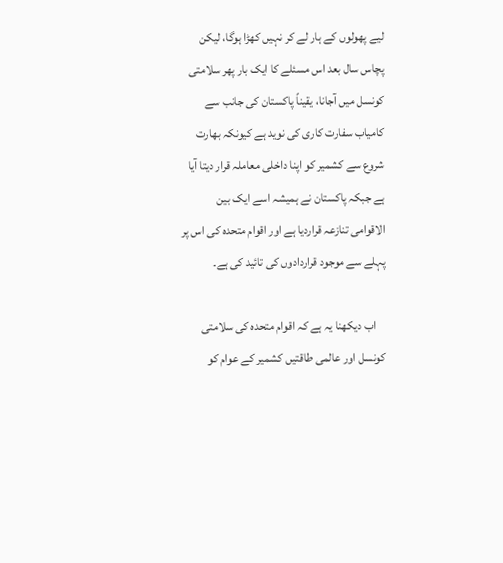لیے پھولوں کے ہار لے کر نہیں کھڑا ہوگا، لیکن پچاس سال بعد اس مسئلے کا ایک بار پھر سلامتی کونسل میں آجانا، یقیناً پاکستان کی جانب سے کامیاب سفارت کاری کی نوید ہے کیونکہ بھارت شروع سے کشمیر کو اپنا داخلی معاملہ قرار دیتا آیا ہے جبکہ پاکستان نے ہمیشہ اسے ایک بین الاقوامی تنازعہ قراردیا ہے اور اقوام متحدہ کی اس پر پہلے سے موجود قراردادوں کی تائید کی ہے۔

    اب دیکھنا یہ ہے کہ اقوام متحدہ کی سلامتی کونسل اور عالمی طاقتیں کشمیر کے عوام کو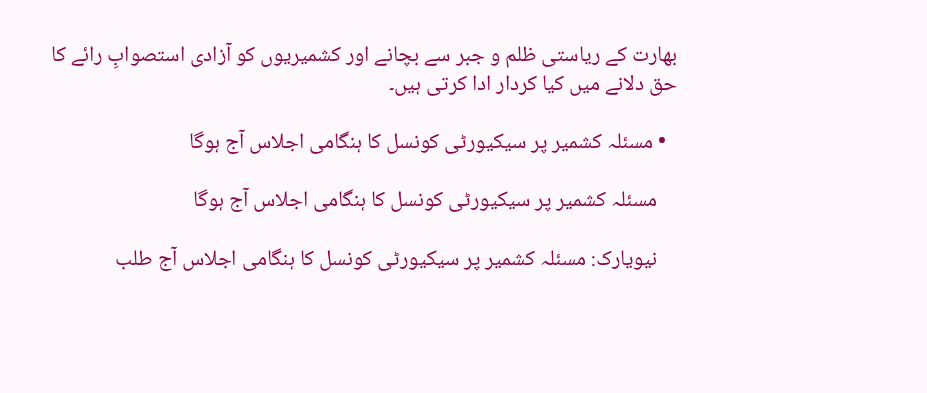بھارت کے ریاستی ظلم و جبر سے بچانے اور کشمیریوں کو آزادی استصوابِ رائے کا حق دلانے میں کیا کردار ادا کرتی ہیں۔

  • مسئلہ کشمیر پر سیکیورٹی کونسل کا ہنگامی اجلاس آج ہوگا

    مسئلہ کشمیر پر سیکیورٹی کونسل کا ہنگامی اجلاس آج ہوگا

    نیویارک: مسئلہ کشمیر پر سیکیورٹی کونسل کا ہنگامی اجلاس آج طلب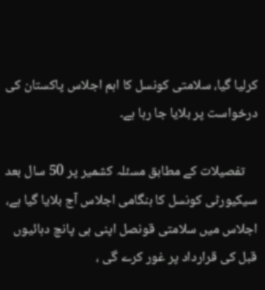کرلیا گیا، سلامتی کونسل کا اہم اجلاس پاکستان کی درخواست پر بلایا جا رہا ہے۔

    تفصیلات کے مطابق مسئلہ کشمیر پر 50 سال بعد سیکیورٹی کونسل کا ہنگامی اجلاس آج بلایا گیا ہے، اجلاس میں سلامتی قونصل اپنی ہی پانچ دہائیوں قبل کی قرارداد پر غور کرے گی ،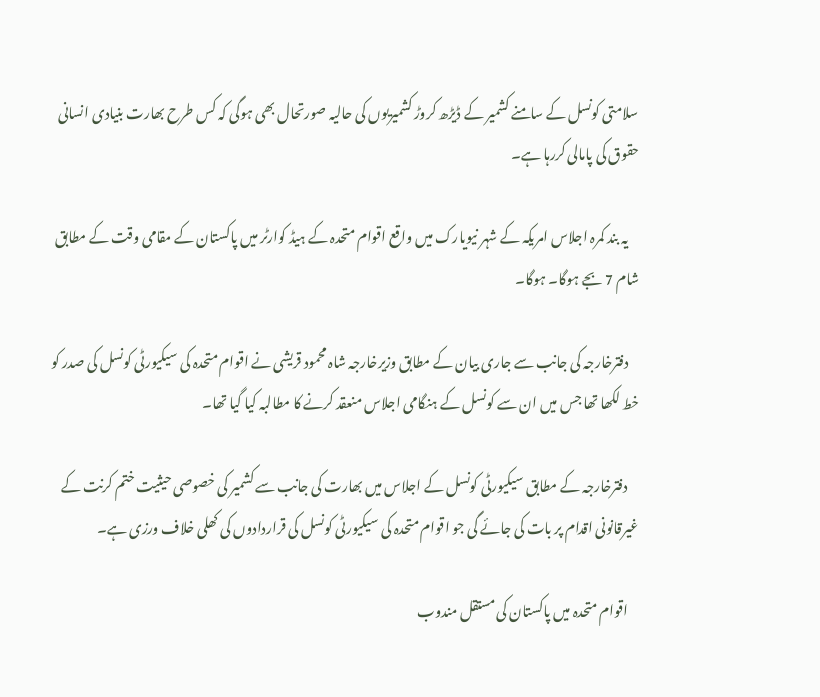سلامتی کونسل کے سامنے کشمیر کے ڈیڑھ کروڑ کشمیریوں کی حالیہ صورتحال بھی ہوگی کہ کس طرح بھارت بنیادی انسانی حقوق کی پامالی کررہا ہے۔

    یہ بند کمرہ اجلاس امریکہ کے شہر نیویارک میں واقع اقوام متحدہ کے ہیڈ کوارٹر میں پاکستان کے مقامی وقت کے مطابق شام 7 بجے ہوگا۔ ہوگا۔

    دفترخارجہ کی جانب سے جاری بیان کے مطابق وزیرخارجہ شاہ محمود قریشی نے اقوام متحدہ کی سیکیورٹی کونسل کی صدر کو خط لکھا تھا جس میں ان سے کونسل کے ہنگامی اجلاس منعقد کرنے کا مطالبہ کیا گیا تھا۔

    دفترخارجہ کے مطابق سیکیورٹی کونسل کے اجلاس میں بھارت کی جانب سے کشمیر کی خصوصی حیثیت ختم کرنت کے غیرقانونی اقدام پر بات کی جائے گی جو اقوام متحدہ کی سیکیورٹی کونسل کی قراردادوں کی کھلی خلاف ورزی ہے۔

    اقوام متحدہ میں پاکستان کی مستقل مندوب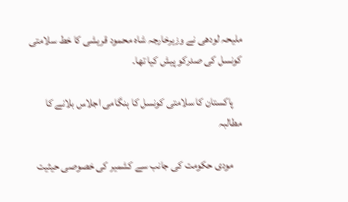ملیحہ لودھی نے وزیرخارجہ شاہ محمود قریشی کا خط سلامتی کونسل کی صدرکو پیش کیا تھا۔

    پاکستان کا سلامتی کونسل کا ہنگامی اجلاس بلانے کا مطالبہ

    مودی حکومت کی جانب سے کشمیر کی خصوصی حیثیت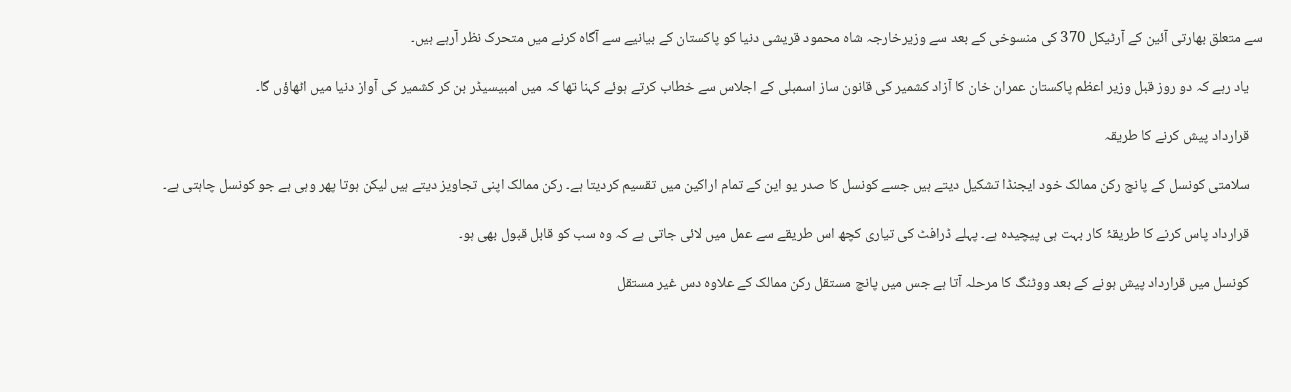سے متعلق بھارتی آئین کے آرٹیکل 370 کی منسوخی کے بعد سے وزیرخارجہ شاہ محمود قریشی دنیا کو پاکستان کے بیانیے سے آگاہ کرنے میں متحرک نظر آرہے ہیں۔

    یاد رہے کہ دو روز قبل وزیر اعظم پاکستان عمران خان کا آزاد کشمیر کی قانون ساز اسمبلی کے اجلاس سے خطاب کرتے ہوئے کہنا تھا کہ میں امبیسیڈر بن کر کشمیر کی آواز دنیا میں اٹھاؤں گا۔

    قرارداد پیش کرنے کا طریقہ

    سلامتی کونسل کے پانچ رکن ممالک خود ایجنڈا تشکیل دیتے ہیں جسے کونسل کا صدر یو این کے تمام اراکین میں تقسیم کردیتا ہے۔ رکن ممالک اپنی تجاویز دیتے ہیں لیکن ہوتا پھر وہی ہے جو کونسل چاہتی ہے۔

    قرارداد پاس کرنے کا طریقۂ کار بہت ہی پیچیدہ ہے۔ پہلے ڈرافٹ کی تیاری کچھ اس طریقے سے عمل میں لائی جاتی ہے کہ وہ سب کو قابل قبول بھی ہو۔

    کونسل میں قرارداد پیش ہونے کے بعد ووٹنگ کا مرحلہ آتا ہے جس میں پانچ مستقل رکن ممالک کے علاوہ دس غیر مستقل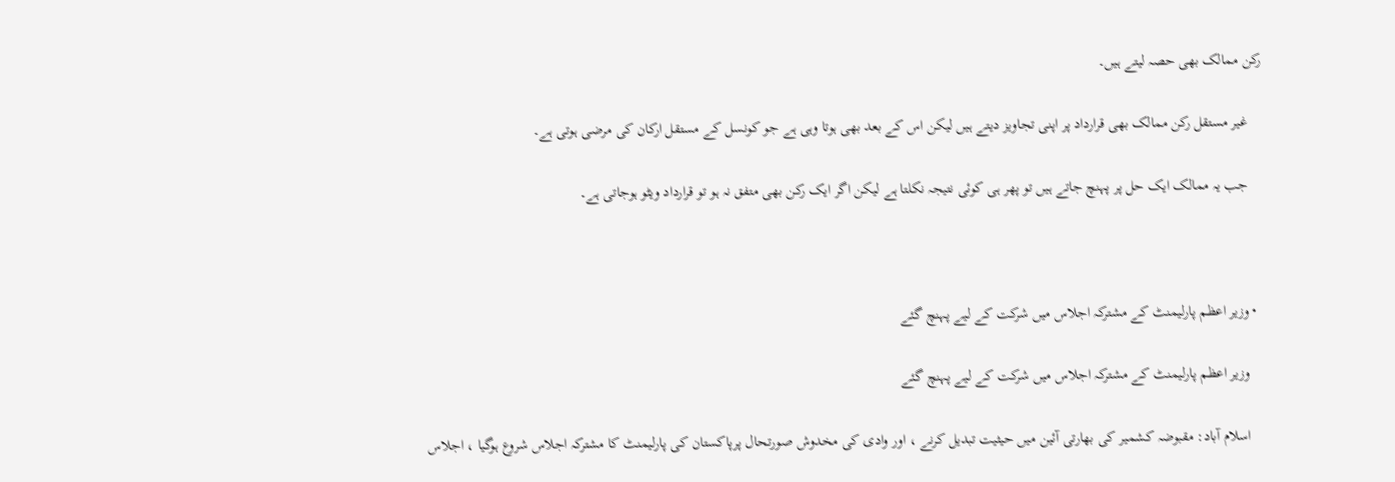رکن ممالک بھی حصہ لیتے ہیں۔

    غیر مستقل رکن ممالک بھی قرارداد پر اپنی تجاویز دیتے ہیں لیکن اس کے بعد بھی ہوتا وہی ہے جو کونسل کے مستقل ارکان کی مرضی ہوتی ہے۔

    جب یہ ممالک ایک حل پر پہنچ جاتے ہیں تو پھر ہی کوئی نتیجہ نکلتا ہے لیکن اگر ایک رکن بھی متفق نہ ہو تو قرارداد ویٹو ہوجاتی ہے۔



  • وزیر اعظم پارلیمنٹ کے مشترکہ اجلاس میں شرکت کے لیے پہنچ گئے

    وزیر اعظم پارلیمنٹ کے مشترکہ اجلاس میں شرکت کے لیے پہنچ گئے

    اسلام آباد: مقبوضہ کشمیر کی بھارتی آئین میں حیثیت تبدیل کرنے ، اور وادی کی مخدوش صورتحال پرپاکستان کی پارلیمنٹ کا مشترکہ اجلاس شروع ہوگیا ، اجلاس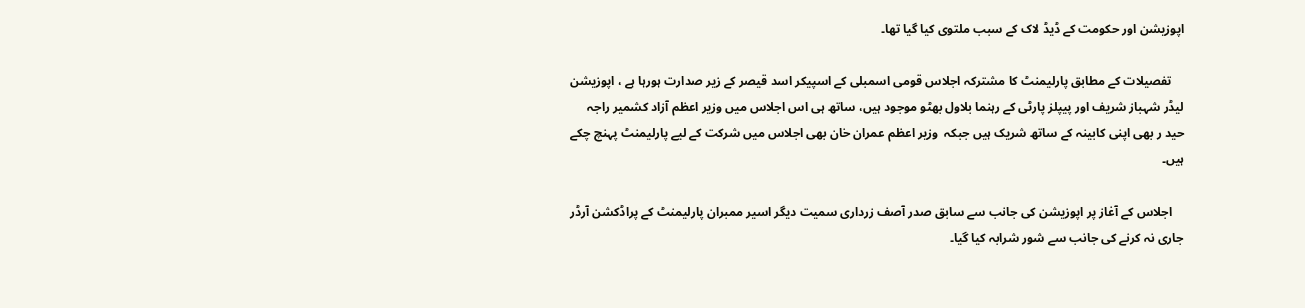اپوزیشن اور حکومت کے ڈیڈ لاک کے سبب ملتوی کیا گیا تھا۔

    تفصیلات کے مطابق پارلیمنٹ کا مشترکہ اجلاس قومی اسمبلی کے اسپیکر اسد قیصر کے زیر صدارت ہورہا ہے ، اپوزیشن لیڈر شہباز شریف اور پیپلز پارٹی کے رہنما بلاول بھٹو موجود ہیں، ساتھ ہی اس اجلاس میں وزیر اعظم آزاد کشمیر راجہ حید ر بھی اپنی کابینہ کے ساتھ شریک ہیں جبکہ  وزیر اعظم عمران خان بھی اجلاس میں شرکت کے لیے پارلیمنٹ پہنچ چکے ہیں۔

    اجلاس کے آغاز پر اپوزیشن کی جانب سے سابق صدر آصف زرداری سمیت دیگر اسیر ممبران پارلیمنٹ کے پراڈکشن آرڈر جاری نہ کرنے کی جانب سے شور شرابہ کیا گیا۔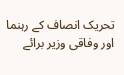تحریک انصاف کے رہنما اور وفاقی وزیر برائے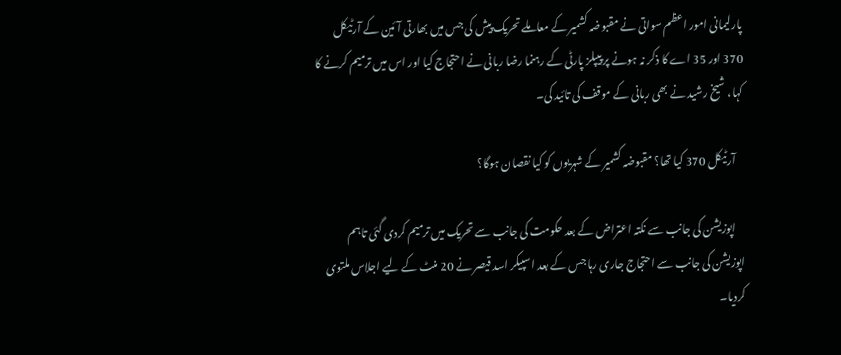پارلیمانی امور اعظم سواتی نے مقبوضہ کشمیر کے معاملے تحریک پیش کی جس میں بھارتی آئین کے آرٹیکل 370 اور 35 اے کا ذکر نہ ہونے پر پیپلز پارٹی کے رہنما رضا ربانی نے احتجاج کیا اور اس میں ترمیم کرنے کا کہا، شیخ رشید نے بھی ربانی کے موقف کی تائید کی۔

    آرٹیکل 370 کیا تھا؟ مقبوضہ کشمیر کے شہریوں کو کیا نقصان ہوگا؟

    اپوزیشن کی جانب سے نکتہ اعتراض کے بعد حکومت کی جانب سے تحریک میں ترمیم کردی گئی تاہم اپوزیشن کی جانب سے احتجاج جاری رہا جس کے بعد اسپیکر اسد قیصر نے 20 منٹ کے لیے اجلاس ملتوی کردیا۔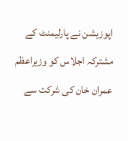اپوزیشن نے پارلیمنٹ کے مشترکہ اجلاس کو وزیراعظم عمران خان کی شرکت سے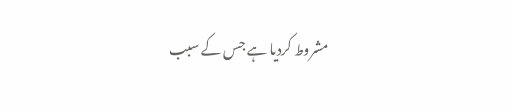مشروط کردیا ہے جس کے سبب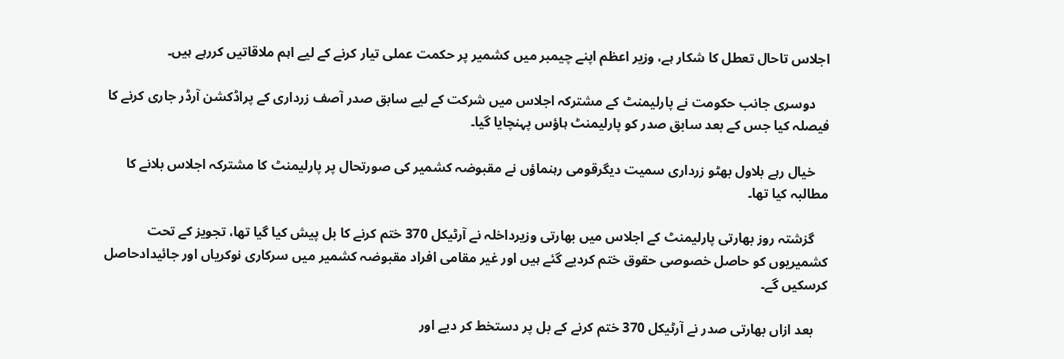اجلاس تاحال تعطل کا شکار ہے، وزیر اعظم اپنے چیمبر میں کشمیر پر حکمت عملی تیار کرنے کے لیے اہم ملاقاتیں کررہے ہیں۔

    دوسری جانب حکومت نے پارلیمنٹ کے مشترکہ اجلاس میں شرکت کے لیے سابق صدر آصف زرداری کے پراڈکشن آرڈر جاری کرنے کا فیصلہ کیا جس کے بعد سابق صدر کو پارلیمنٹ ہاؤس پہنچایا گیا۔

    خیال رہے بلاول بھٹو زرداری سمیت دیگرقومی رہنماؤں نے مقبوضہ کشمیر کی صورتحال پر پارلیمنٹ کا مشترکہ اجلاس بلانے کا مطالبہ کیا تھا۔

    گزشتہ روز بھارتی پارلیمنٹ کے اجلاس میں بھارتی وزیرداخلہ نے آرٹیکل 370 ختم کرنے کا بل پیش کیا گیا تھا، تجویز کے تحت کشمیریوں کو حاصل خصوصی حقوق ختم کردیے گئے ہیں اور غیر مقامی افراد مقبوضہ کشمیر میں سرکاری نوکریاں اور جائیدادحاصل کرسکیں گے۔

    بعد ازاں بھارتی صدر نے آرٹیکل 370 ختم کرنے کے بل پر دستخط کر دیے اور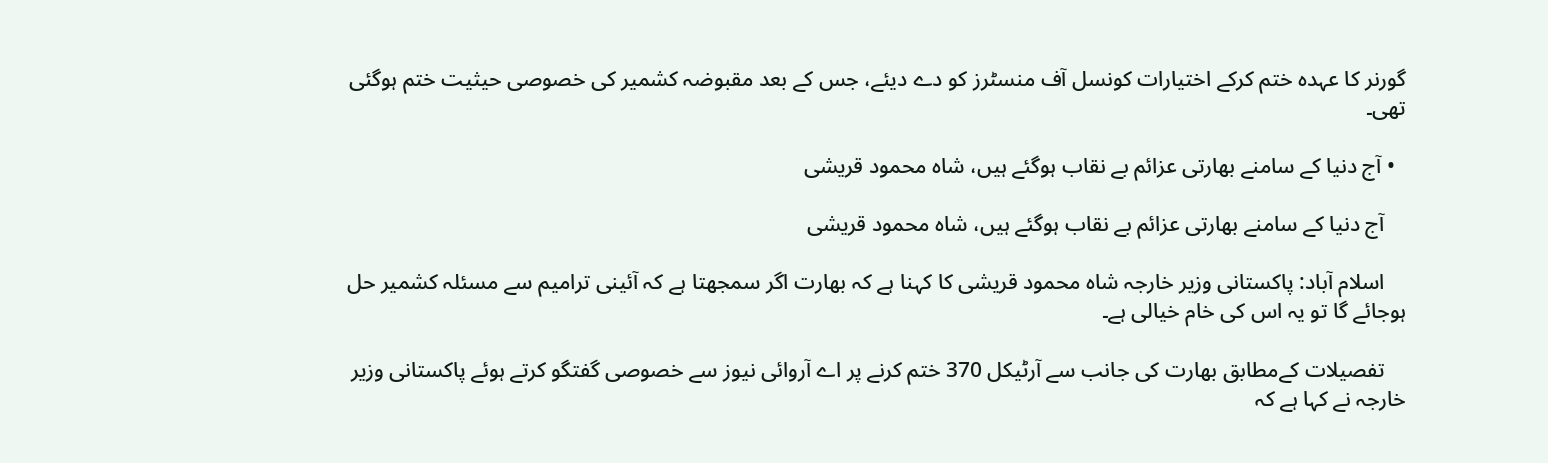گورنر کا عہدہ ختم کرکے اختیارات کونسل آف منسٹرز کو دے دیئے، جس کے بعد مقبوضہ کشمیر کی خصوصی حیثیت ختم ہوگئی تھی۔

  • آج دنیا کے سامنے بھارتی عزائم بے نقاب ہوگئے ہیں، شاہ محمود قریشی

    آج دنیا کے سامنے بھارتی عزائم بے نقاب ہوگئے ہیں، شاہ محمود قریشی

    اسلام آباد: پاکستانی وزیر خارجہ شاہ محمود قریشی کا کہنا ہے کہ بھارت اگر سمجھتا ہے کہ آئینی ترامیم سے مسئلہ کشمیر حل ہوجائے گا تو یہ اس کی خام خیالی ہے۔

    تفصیلات کےمطابق بھارت کی جانب سے آرٹیکل 370 ختم کرنے پر اے آروائی نیوز سے خصوصی گفتگو کرتے ہوئے پاکستانی وزیر خارجہ نے کہا ہے کہ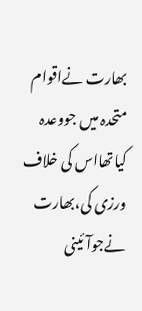بھارت نےاقوام متحدہ میں جووعدہ کیاتھااس کی خلاف ورزی کی،بھارت نےجوآئینی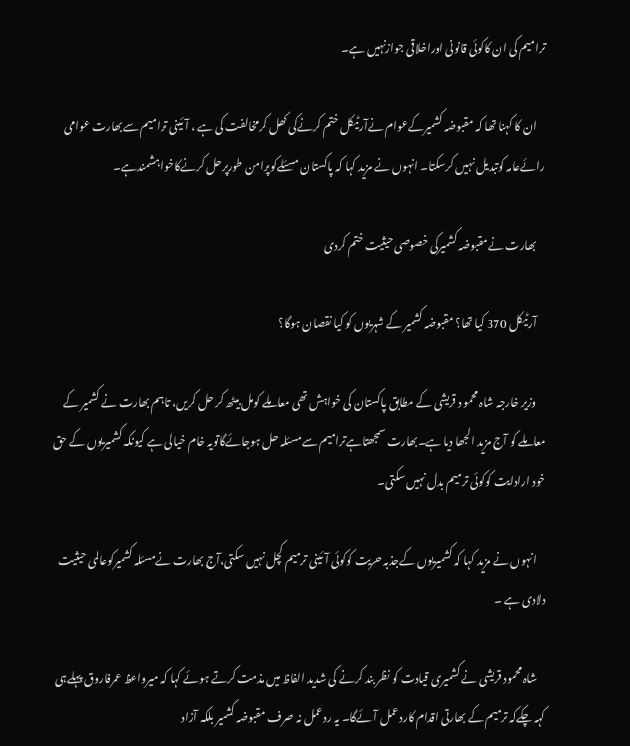ترامیم کی ان کاکوئی قانونی اوراخلاقی جوازنہیں ہے۔

    ان کا کہنا تھا کہ مقبوضہ کشمیرکےعوام نےآرٹیکل ختم کرنےکی کھل کرمخالفت کی ہے ، آئینی ترامیم سےبھارت عوامی رائےعامہ کوتبدیل نہیں کرسکتا۔ انہوں نے مزید کہا کہ پاکستان مسئلےکوپرامن طورپرحل کرنےکاخواہشمندہے۔

    بھارت نےمقبوضہ کشمیرکی خصوصی حیثیت ختم کردی

    آرٹیکل 370 کیا تھا؟ مقبوضہ کشمیر کے شہریوں کو کیا نقصان ہوگا؟

    وزیر خارجہ شاہ محمو د قریشی کے مطابق پاکستان کی خواہش تھی معاملے کومل بیٹھ کر حل کریں، تاہم بھارت نے کشمیر کے معاملے کو آج مزید الجھا دیا ہے۔بھارت سمجھتاہےترامیم سےمسئلہ حل ہوجائےگاتویہ خام خیالی ہے کیونکہ کشمیریوں کے حق خود ارادایت کوکوئی ترمیم بدل نہیں سکتی۔

    انہوں نے مزید کہا کہ کشمیریوں کےجذبہ حریت کوکوئی آئینی ترمیم کچل نہیں سکتی،آج بھارت نےمسئلہ کشمیرکوعالمی حیثیت دلادی ہے ۔

    شاہ محمود قریشی نے کشمیری قیادت کو نظر بند کرنے کی شدید الفاظ میں مذمت کرتے ہوئے کہا کہ میرواعظ عمرفاروق پہلےہی کہہ چکےکہ ترمیم کے بھارتی اقدام کاردعمل آئےگا۔ یہ ردعمل نہ صرف مقبوضہ کشمیر بلکہ آزاد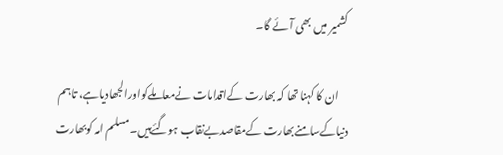کشمیر میں بھی آئے گا۔

    ان کا کہنا تھا کہ بھارت کےاقدامات نےمعاملےکواورالجھادیاہے، تاہم دنیاکےسامنےبھارت کےمقاصدبےنقاب ہوگئےہیں۔مسلم امہ کوبھارت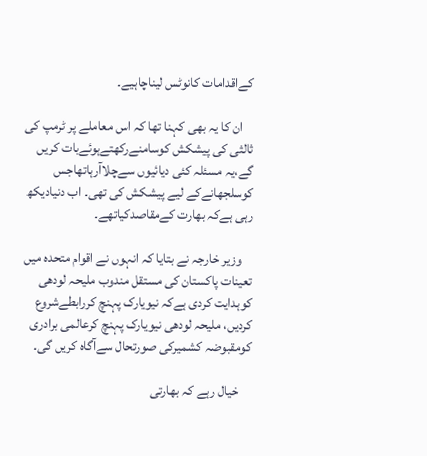کےاقدامات کانوٹس لیناچاہیے۔

    ان کا یہ بھی کہنا تھا کہ اس معاملے پر ٹرمپ کی ثالثی کی پیشکش کوسامنےرکھتےہوئےبات کریں گے،یہ مسئلہ کئی دیائیوں سےچلاآرہاتھاجس کوسلجھانےکے لیے پیشکش کی تھی۔ اب دنیادیکھ رہی ہےکہ بھارت کےمقاصدکیاتھے۔

    وزیر خارجہ نے بتایا کہ انہوں نے اقوام متحدہ میں تعینات پاکستان کی مستقل مندوب ملیحہ لودھی کوہدایت کردی ہےکہ نیویارک پہنچ کررابطےشروع کردیں، ملیحہ لودھی نیویارک پہنچ کرعالمی برادری کومقبوضہ کشمیرکی صورتحال سےآگاہ کریں گی۔

     خیال رہے کہ بھارتی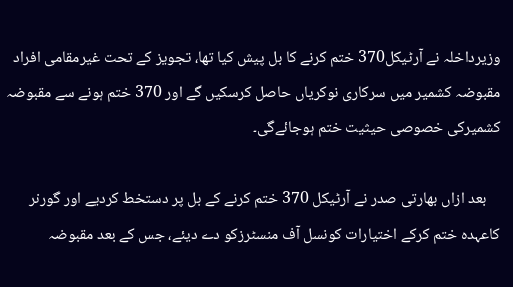وزیرداخلہ نے آرٹیکل370 ختم کرنے کا بل پیش کیا تھا، تجویز کے تحت غیرمقامی افراد مقبوضہ کشمیر میں سرکاری نوکریاں حاصل کرسکیں گے اور 370 ختم ہونے سے مقبوضہ کشمیرکی خصوصی حیثیت ختم ہوجائےگی۔

    بعد ازاں بھارتی صدر نے آرٹیکل 370 ختم کرنے کے بل پر دستخط کردیے اور گورنر کاعہدہ ختم کرکے اختیارات کونسل آف منسٹرزکو دے دیئے، جس کے بعد مقبوضہ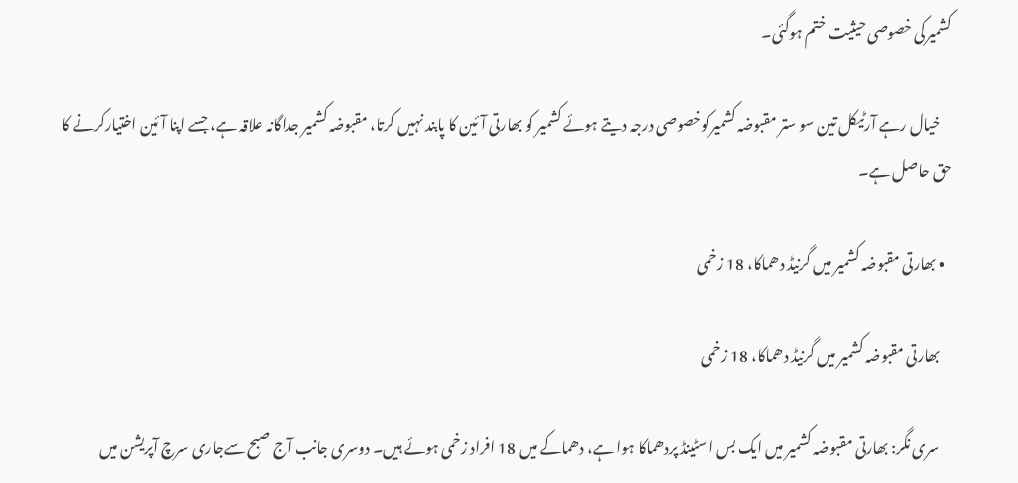کشمیرکی خصوصی حیثیت ختم ہوگئی۔

    خیال رہے آرٹیکل تین سو ستر مقبوضہ کشمیرکوخصوصی درجہ دیتے ہوئے کشمیر کو بھارتی آئین کا پابند نہیں کرتا، مقبوضہ کشمیر جداگانہ علاقہ ہے، جسے اپنا آئین اختیارکرنے کا حق حاصل ہے۔

  • بھارتی مقبوضہ کشمیر میں گرنیڈ دھماکا، 18 زخمی

    بھارتی مقبوضہ کشمیر میں گرنیڈ دھماکا، 18 زخمی

    سری نگر: بھارتی مقبوضہ کشمیر میں ایک بس اسٹینڈ پردھماکا ہوا ہے، دھماکے میں 18 افراد زخمی ہوئے ہیں۔ دوسری جانب آج صبح سےجاری سرچ آپریشن میں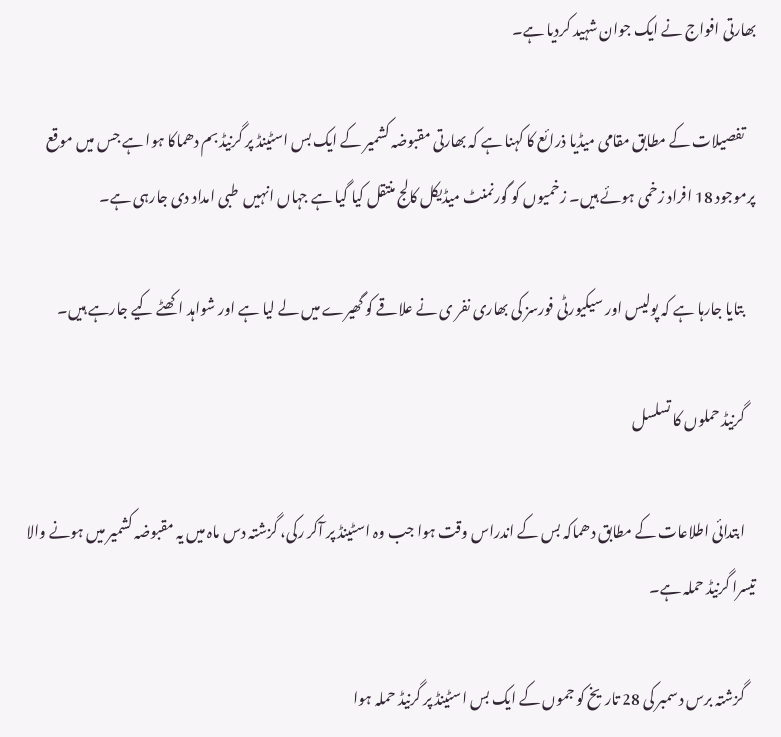بھارتی افواج نے ایک جوان شہید کردیا ہے۔

    تفصیلات کے مطابق مقامی میڈیا ذرائع کا کہنا ہے کہ بھارتی مقبوضہ کشمیر کے ایک بس اسٹینڈ پر گرنیڈ بم دھماکا ہوا ہے جس میں موقع پرموجود 18 افراد زخمی ہوئے ہیں۔ زخمیوں کو گورنمنٹ میڈیکل کالج منتقل کیا گیا ہے جہاں انہیں  طبی امداد دی جارہی ہے۔

    بتایا جارہا ہے کہ پولیس اور سیکیورٹی فورسز کی بھاری نفر ی نے علاقے کو گھیرے میں لے لیا ہے اور شواہد اکھٹے کیے جارہے ہیں۔

    گرنیڈ حملوں کا تسلسل

    ابتدائی اطلاعات کے مطابق دھماکہ بس کے اندراس وقت ہوا جب وہ اسٹینڈ پر آکر رکی، گزشتہ دس ماہ میں یہ مقبوضہ کشمیر میں ہونے والا تیسرا گرنیڈ حملہ ہے۔

    گزشتہ برس دسمبر کی 28 تاریخ کو جموں کے ایک بس اسٹینڈ پر گرنیڈ حملہ ہوا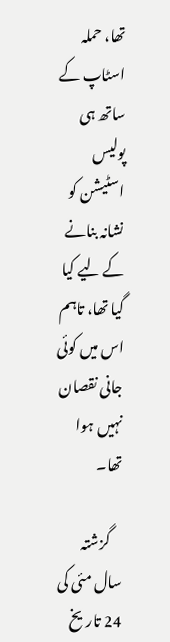تھا، حملہ اسٹاپ کے ساتھ ہی پولیس اسٹیشن کو نشانہ بنانے کے لیے کیا گیا تھا، تاہم اس میں کوئی جانی نقصان نہیں ہوا تھا۔

    گزشتہ سال مئی کی 24 تاریخ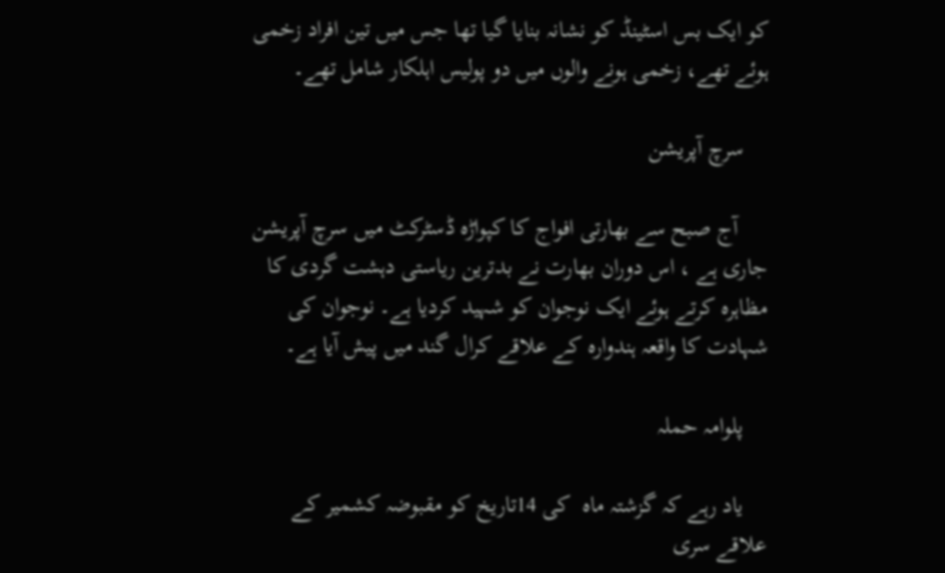کو ایک بس اسٹینڈ کو نشانہ بنایا گیا تھا جس میں تین افراد زخمی ہوئے تھے، زخمی ہونے والوں میں دو پولیس اہلکار شامل تھے۔

    سرچ آپریشن

     آج صبح سے بھارتی افواج کا کپواڑہ ڈسٹرکٹ میں سرچ آپریشن جاری ہے ، اس دوران بھارت نے بدترین ریاستی دہشت گردی کا مظاہرہ کرتے ہوئے ایک نوجوان کو شہید کردیا ہے۔ نوجوان کی شہادت کا واقعہ ہندوارہ کے علاقے کرال گند میں پیش آیا ہے۔

    پلوامہ حملہ

    یاد رہے کہ گزشتہ ماہ  کی 14تاریخ کو مقبوضہ کشمیر کے علاقے سری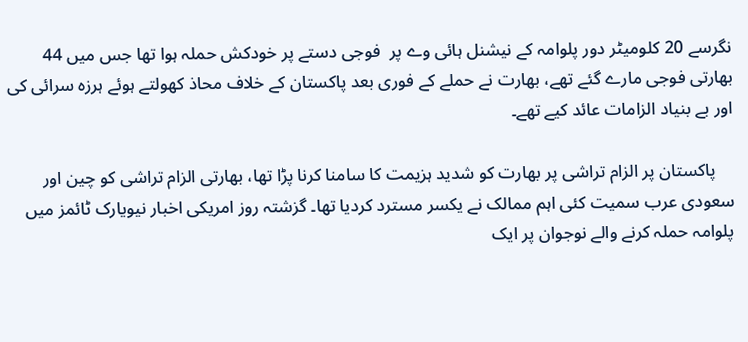نگرسے 20 کلومیٹر دور پلوامہ کے نیشنل ہائی وے پر  فوجی دستے پر خودکش حملہ ہوا تھا جس میں 44 بھارتی فوجی مارے گئے تھے، بھارت نے حملے کے فوری بعد پاکستان کے خلاف محاذ کھولتے ہوئے ہرزہ سرائی کی اور بے بنیاد الزامات عائد کیے تھے۔

    پاکستان پر الزام تراشی پر بھارت کو شدید ہزیمت کا سامنا کرنا پڑا تھا، بھارتی الزام تراشی کو چین اور سعودی عرب سمیت کئی اہم ممالک نے یکسر مسترد کردیا تھا۔ گزشتہ روز امریکی اخبار نیویارک ٹائمز میں پلوامہ حملہ کرنے والے نوجوان پر ایک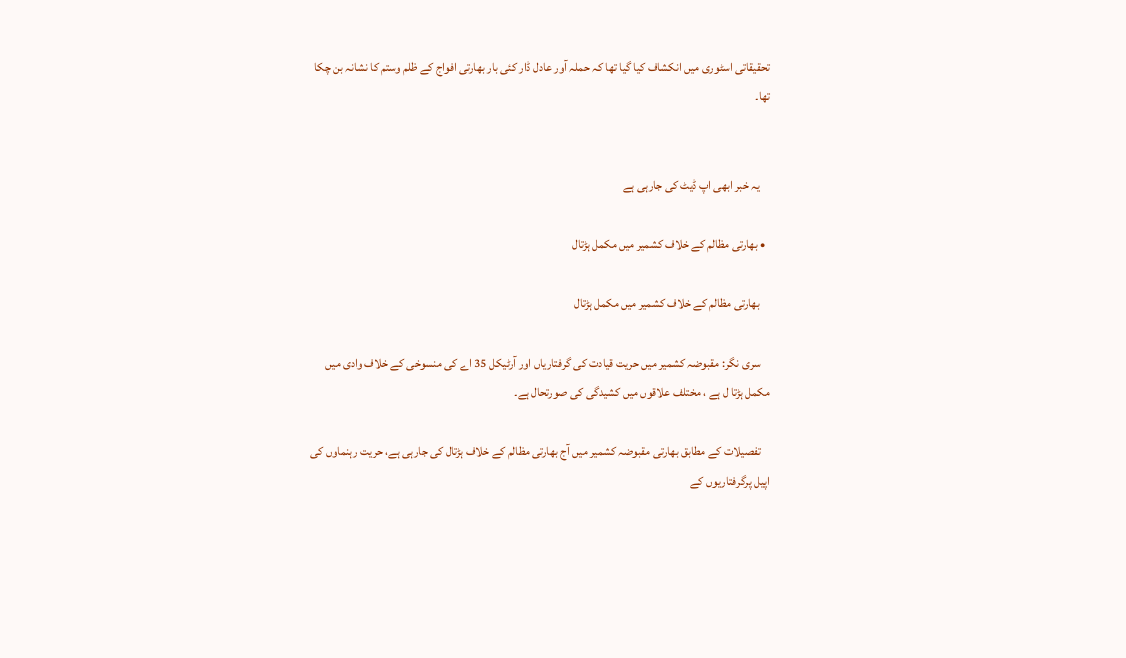تحقیقاتی اسٹوری میں انکشاف کیا گیا تھا کہ حملہ آور عادل ڈار کئی بار بھارتی افواج کے ظلم وستم کا نشانہ بن چکا تھا۔


    یہ خبر ابھی اپ ڈیٹ کی جارہی ہے

  • بھارتی مظالم کے خلاف کشمیر میں مکمل ہڑتال

    بھارتی مظالم کے خلاف کشمیر میں مکمل ہڑتال

    سری نگر: مقبوضہ کشمیر میں حریت قیادت کی گرفتاریاں اور آرٹیکل 35 اے کی منسوخی کے خلاف وادی میں مکمل ہڑتا ل ہے ، مختلف علاقوں میں کشیدگی کی صورتحال ہے۔

    تفصیلات کے مطابق بھارتی مقبوضہ کشمیر میں آج بھارتی مظالم کے خلاف ہڑتال کی جارہی ہے، حریت رہنماوں کی اپیل پرگرفتاریوں کے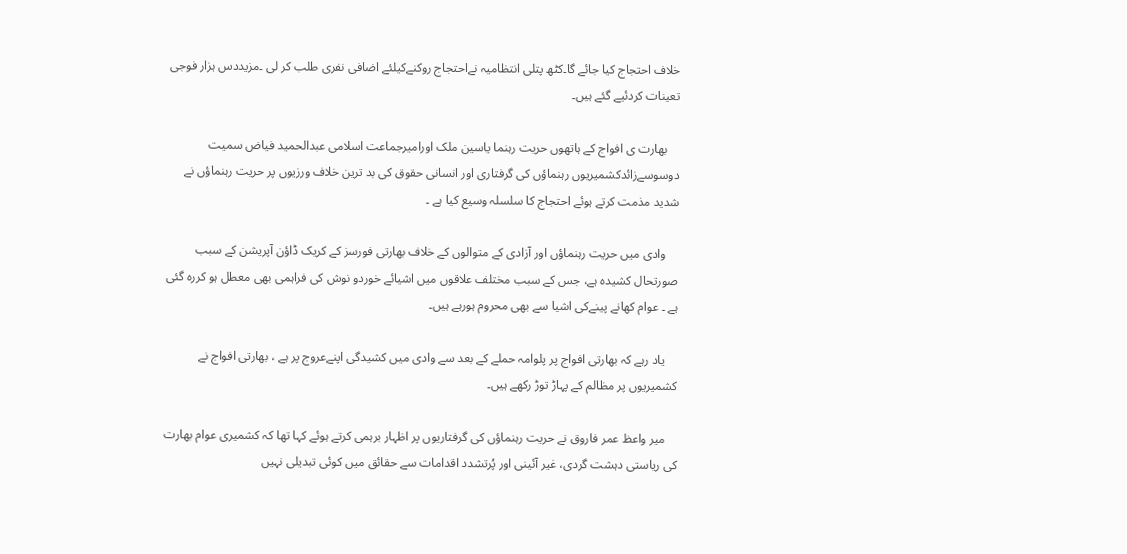خلاف احتجاج کیا جائے گا۔کٹھ پتلی انتظامیہ نےاحتجاج روکنےکیلئے اضافی نفری طلب کر لی ۔مزیددس ہزار فوجی تعینات کردئیے گئے ہیں۔

    بھارت ی افواج کے ہاتھوں حریت رہنما یاسین ملک اورامیرجماعت اسلامی عبدالحمید فیاض سمیت دوسوسےزائدکشمیریوں رہنماؤں کی گرفتاری اور انسانی حقوق کی بد ترین خلاف ورزیوں پر حریت رہنماؤں نے شدید مذمت کرتے ہوئے احتجاج کا سلسلہ وسیع کیا ہے ۔

    وادی میں حریت رہنماؤں اور آزادی کے متوالوں کے خلاف بھارتی فورسز کے کریک ڈاؤن آپریشن کے سبب صورتحال کشیدہ ہے، جس کے سبب مختلف علاقوں میں اشیائے خوردو نوش کی فراہمی بھی معطل ہو کررہ گئی ہے ۔ عوام کھانے پینےکی اشیا سے بھی محروم ہورہے ہیں۔

    یاد رہے کہ بھارتی افواج پر پلوامہ حملے کے بعد سے وادی میں کشیدگی اپنےعروج پر ہے ، بھارتی افواج نے کشمیریوں پر مظالم کے پہاڑ توڑ رکھے ہیں۔

    میر واعظ عمر فاروق نے حریت رہنماؤں کی گرفتاریوں پر اظہار برہمی کرتے ہوئے کہا تھا کہ کشمیری عوام بھارت کی ریاستی دہشت گردی، غیر آئینی اور پُرتشدد اقدامات سے حقائق میں کوئی تبدیلی نہیں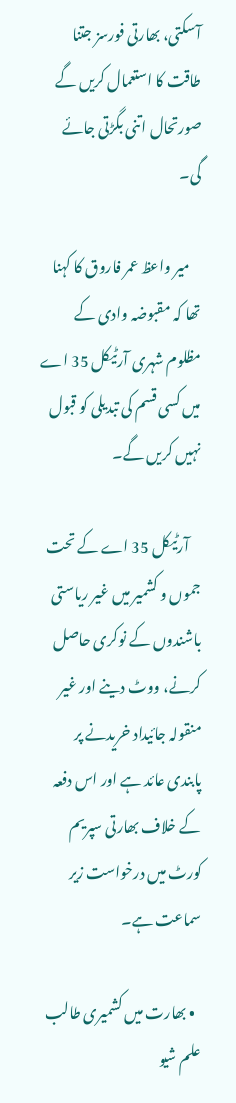آسکتی، بھارتی فورسز جتنا طاقت کا استعمال کریں گے صورتحال اتنی بگڑتی جائے گی۔

    میر واعظ عمر فاروق کا کہنا تھا کہ مقبوضہ وادی کے مظلوم شہری آرٹیکل 35 اے میں کسی قسم کی تبدیلی کو قبول نہیں کریں گے۔

    آرٹیکل 35 اے کے تحت جموں و کشمیر میں غیر ریاستی باشندوں کے نوکری حاصل کرنے، ووٹ دینے اور غیر منقولہ جائیداد خریدنے پر پابندی عائد ہے اور اس دفعہ کے خلاف بھارتی سپریم کورٹ میں درخواست زیر سماعت ہے۔

  • بھارت میں کشمیری طالب علم شیو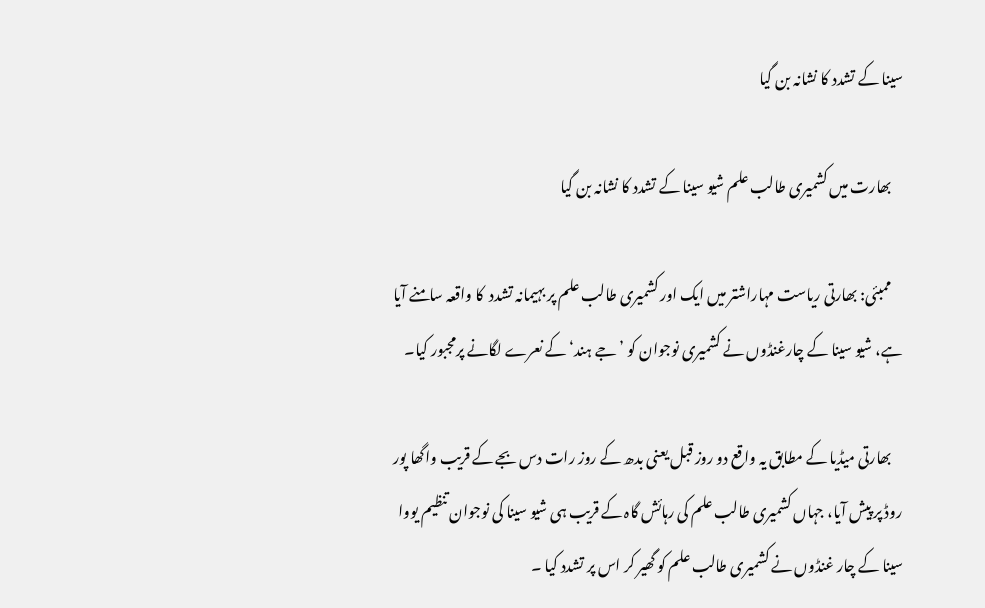سینا کے تشدد کا نشانہ بن گیا

    بھارت میں کشمیری طالب علم شیو سینا کے تشدد کا نشانہ بن گیا

    ممبئی: بھارتی ریاست مہاراشتر میں ایک اور کشمیری طالب علم پر بہیمانہ تشدد  کا واقعہ سامنے آیا ہے، شیو سینا کے چارغنڈوں نے کشمیری نوجوان کو ’جے ہند‘ کے نعرے لگانے پرمجبور کیا۔

    بھارتی میڈیا کے مطابق یہ واقع دو روز قبل یعنی بدھ کے روز رات دس بجے کے قریب واگھا پور روڈ پر پیش آیا، جہاں کشمیری طالب علم کی رہائش گاہ کے قریب ہی شیو سینا کی نوجوان تنظیم یووا سینا کے چار غنڈوں نے کشمیری طالب علم کو گھیر کر اس پر تشدد کیا ۔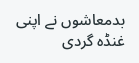بدمعاشوں نے اپنی غنڈہ گردی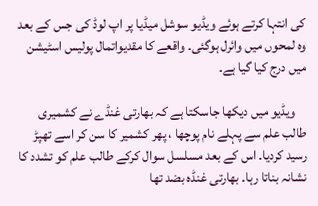کی انتہا کرتے ہوئے ویڈیو سوشل میڈیا پر اپ لوڈ کی جس کے بعد وہ لمحوں میں وائرل ہوگئی۔ واقعے کا مقدیواتمال پولیس اسٹیشن میں درج کیا گیا ہے۔

    ویڈیو میں دیکھا جاسکتا ہے کہ بھارتی غنڈے نے کشمیری طالب علم سے پہلے نام پوچھا ، پھر کشمیر کا سن کر اسے تھپڑ رسید کردیا۔ اس کے بعد مسلسل سوال کرکے طالب علم کو تشدد کا نشانہ بناتا رہا۔ بھارتی غنڈہ بضد تھا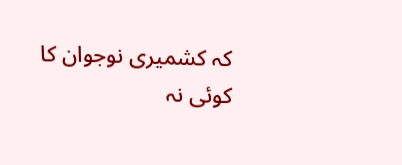کہ کشمیری نوجوان کا کوئی نہ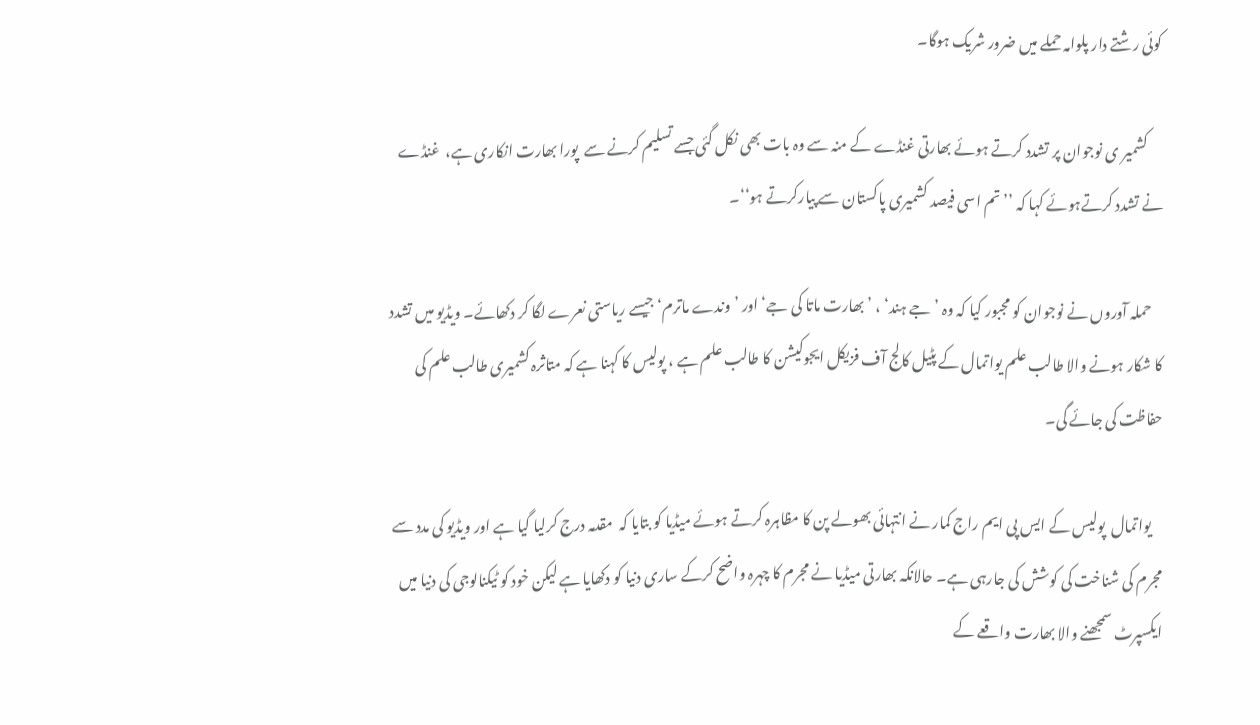کوئی رشتے دار پلوامہ حملے میں ضرور شریک ہوگا۔

     کشمیر ی نوجوان پر تشدد کرتے ہوئے بھارتی غنڈے کے منہ سے وہ بات بھی نکل گئی جسے تسلیم کرنے سے  پورا بھارت انکاری ہے،  غنڈے نے تشدد کرتےہوئے کہا کہ ’’تم اسی فیصد کشمیری پاکستان سے پیارکرتے ہو‘‘۔

    حملہ آوروں نے نوجوان کو مجبور کیا کہ وہ ’جے ہند‘ ، ’بھارت ماتا کی جے‘ اور ’وندے ماترم‘ جیسے ریاستی نعرے لگا کر دکھائے۔ ویڈیو میں تشدد کا شکار ہونے والا طالب علم یواتمال کے پٹیل کالج آف فزیکل ایجوکیشن کا طالب علم ہے ، پولیس کا کہنا ہے کہ متاثرہ کشمیری طالب علم کی حفاظت کی جائے گی۔

    یواتمال  پولیس کے ایس پی ایم راج کمار نے انتہائی بھولے پن کا مظاہرہ کرتے ہوئے میڈیا کو بتایا کہ  مقدمہ درج کرلیا گیا ہے اور ویڈیو کی مدد سے مجرم کی شناخت کی کوشش کی جارہی ہے۔ حالانکہ بھارتی میڈیا نے مجرم کا چہرہ واضح کرکے ساری دنیا کو دکھایا ہے لیکن خود کو ٹیکنالوجی کی دنیا میں ایکسپرٹ سمجھنے والا بھارت واقعے کے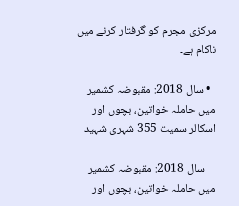مرکزی مجرم کو گرفتار کرنے میں ناکام ہے۔

  • سال 2018: مقبوضہ کشمیر میں حاملہ خواتین، بچوں اور اسکالر سمیت 355 شہری شہید

    سال 2018: مقبوضہ کشمیر میں حاملہ خواتین، بچوں اور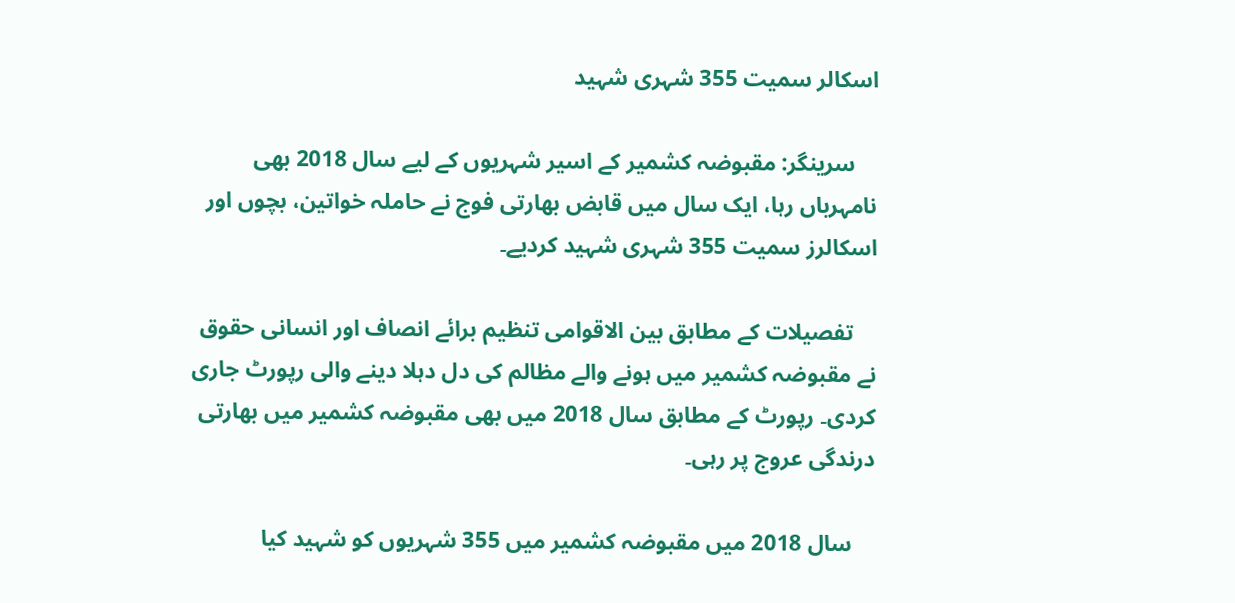اسکالر سمیت 355 شہری شہید

    سرینگر: مقبوضہ کشمیر کے اسیر شہریوں کے لیے سال 2018 بھی نامہرباں رہا، ایک سال میں قابض بھارتی فوج نے حاملہ خواتین، بچوں اور اسکالرز سمیت 355 شہری شہید کردیے۔

    تفصیلات کے مطابق بین الاقوامی تنظیم برائے انصاف اور انسانی حقوق نے مقبوضہ کشمیر میں ہونے والے مظالم کی دل دہلا دینے والی رپورٹ جاری کردی۔ رپورٹ کے مطابق سال 2018 میں بھی مقبوضہ کشمیر میں بھارتی درندگی عروج پر رہی۔

    سال 2018 میں مقبوضہ کشمیر میں 355 شہریوں کو شہید کیا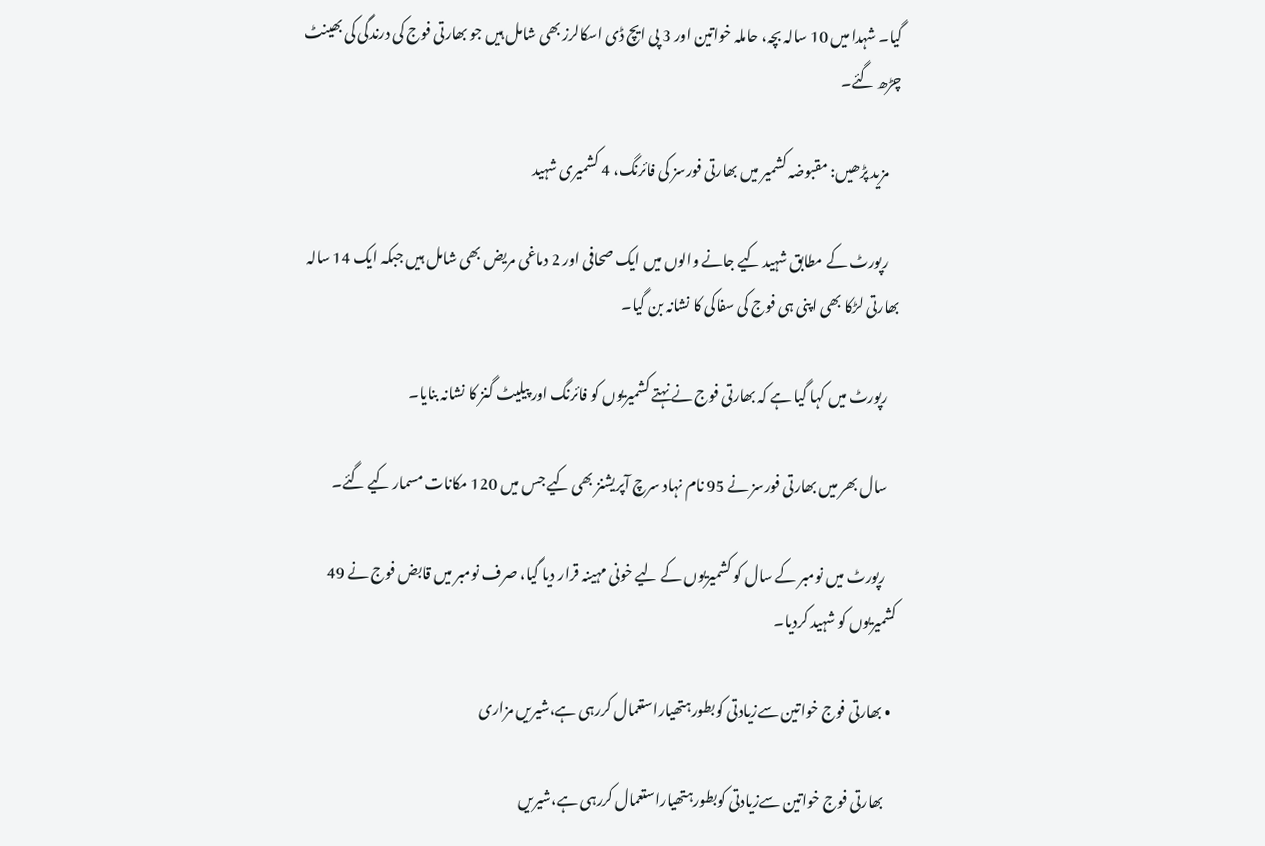گیا۔ شہدا میں 10 سالہ بچہ، حاملہ خواتین اور 3 پی ایچ ڈی اسکالرز بھی شامل ہیں جو بھارتی فوج کی درندگی کی بھینٹ چڑھ گئے۔

    مزید پڑھیں: مقبوضہ کشمیر میں بھارتی فورسز کی فائرنگ، 4 کشمیری شہید

    رپورٹ کے مطابق شہید کیے جانے والوں میں ایک صحافی اور 2 دماغی مریض بھی شامل ہیں جبکہ ایک 14 سالہ بھارتی لڑکا بھی اپنی ہی فوج کی سفاکی کا نشانہ بن گیا۔

    رپورٹ میں کہا گیا ہے کہ بھارتی فوج نے نہتے کشمیریوں کو فائرنگ اور پیلیٹ گنز کا نشانہ بنایا۔

    سال بھر میں بھارتی فورسز نے 95 نام نہاد سرچ آپریشنز بھی کیے جس میں 120 مکانات مسمار کیے گئے۔

    رپورٹ میں نومبر کے سال کو کشمیریوں کے لیے خونی مہینہ قرار دیا گیا، صرف نومبر میں قابض فوج نے 49 کشمیریوں کو شہید کردیا۔

  • بھارتی فوج خواتین سےزیادتی کوبطورہتھیاراستعمال کررہی ہے،شیریں مزاری

    بھارتی فوج خواتین سےزیادتی کوبطورہتھیاراستعمال کررہی ہے،شیریں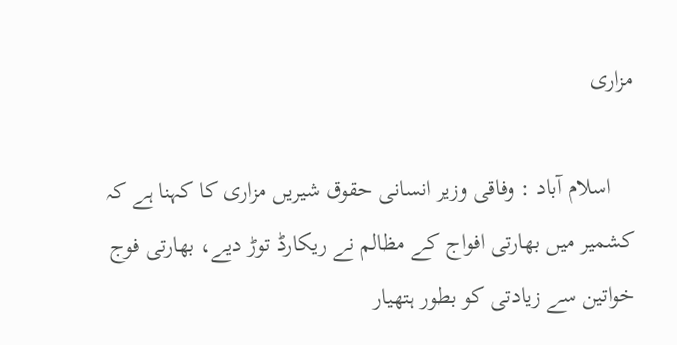مزاری

    اسلام آباد : وفاقی وزیر انسانی حقوق شیریں مزاری کا کہنا ہے کہ کشمیر میں بھارتی افواج کے مظالم نے ریکارڈ توڑ دیے، بھارتی فوج خواتین سے زیادتی کو بطور ہتھیار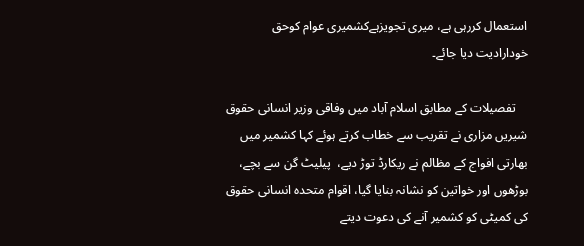استعمال کررہی ہے، میری تجویزہےکشمیری عوام کوحق خودارادیت دیا جائے۔

    تفصیلات کے مطابق اسلام آباد میں وفاقی وزیر انسانی حقوق شیریں مزاری نے تقریب سے خطاب کرتے ہوئے کہا کشمیر میں بھارتی افواج کے مظالم نے ریکارڈ توڑ دیے،  پیلیٹ گن سے بچے، بوڑھوں اور خواتین کو نشانہ بنایا گیا، اقوام متحدہ انسانی حقوق کی کمیٹی کو کشمیر آنے کی دعوت دیتے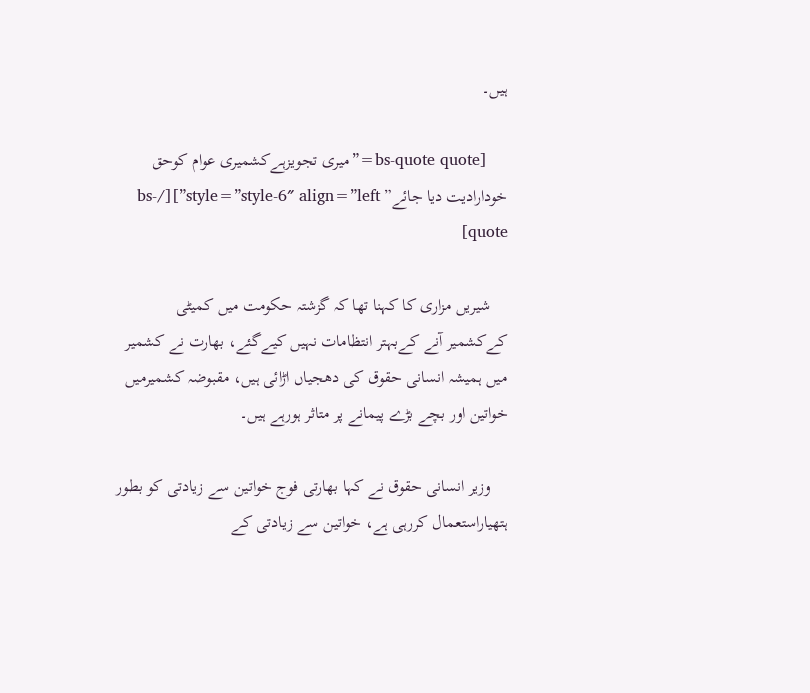ہیں۔

    [bs-quote quote=”میری تجویزہےکشمیری عوام کوحق خودارادیت دیا جائے” style=”style-6″ align=”left”][/bs-quote]

    شیریں مزاری کا کہنا تھا کہ گزشتہ حکومت میں کمیٹی کےکشمیر آنے کےبہتر انتظامات نہیں کیےگئے، بھارت نے کشمیر میں ہمیشہ انسانی حقوق کی دھجیاں اڑائی ہیں، مقبوضہ کشمیرمیں خواتین اور بچے بڑے پیمانے پر متاثر ہورہے ہیں۔

    وزیر انسانی حقوق نے کہا بھارتی فوج خواتین سے زیادتی کو بطور ہتھیاراستعمال کررہی ہے، خواتین سے زیادتی کے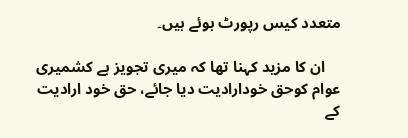متعدد کیس رپورٹ ہوئے ہیں۔

    ان کا مزید کہنا تھا کہ میری تجویز ہے کشمیری عوام کوحق خودارادیت دیا جائے، حق خود ارادیت کے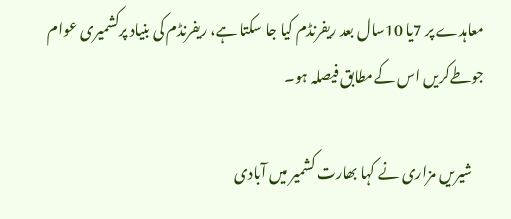معاہدے پر 7یا 10سال بعد ریفرنڈم کیا جا سکتا ہے، ریفرنڈم کی بنیاد پرکشمیری عوام جوطےکریں اس کےمطابق فیصلہ ہو۔

    شیریں مزاری نے کہا بھارت کشمیر میں آبادی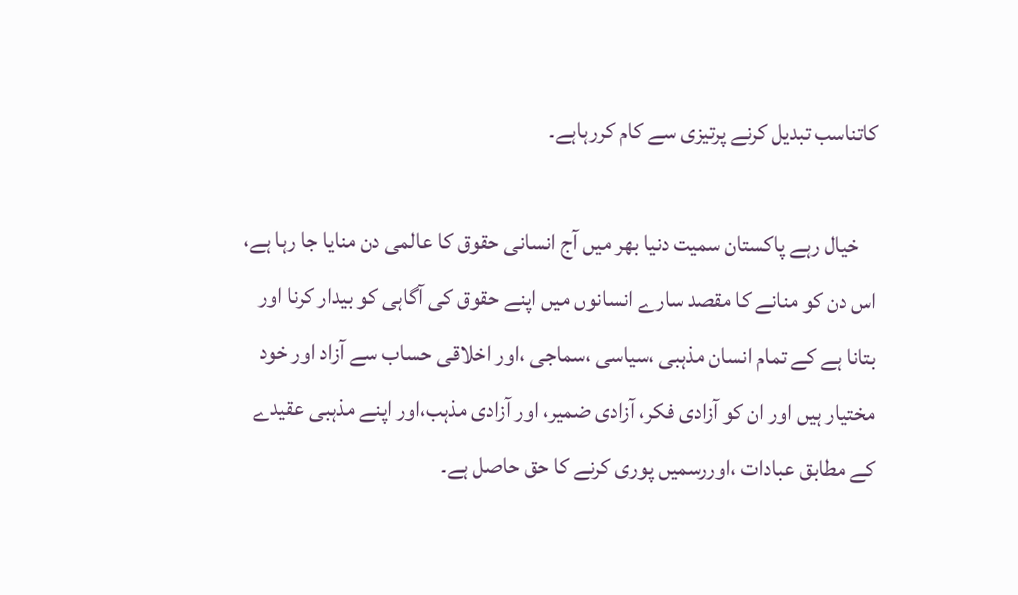کاتناسب تبدیل کرنے پرتیزی سے کام کررہاہے۔

    خیال رہے پاکستان سمیت دنیا بھر میں آج انسانی حقوق کا عالمی دن منایا جا رہا ہے، اس دن کو منانے کا مقصد سارے انسانوں میں اپنے حقوق کی آگاہی کو بیدار کرنا اور بتانا ہے کے تمام انسان مذہبی ،سیاسی ،سماجی ،اور اخلاقی حساب سے آزاد اور خود مختیار ہیں اور ان کو آزادی فکر، آزادی ضمیر، اور آزادی مذہب،اور اپنے مذہبی عقیدے کے مطابق عبادات ،اوررسمیں پوری کرنے کا حق حاصل ہے۔